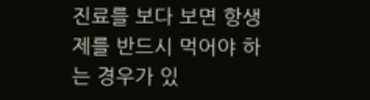진료를 보다 보면 항생제를 반드시 먹어야 하는 경우가 있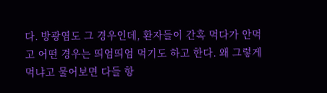다. 방광염도 그 경우인데, 환자들이 간혹 먹다가 안먹고 어떤 경우는 띄엄띄엄 먹기도 하고 한다. 왜 그렇게 먹냐고 물어보면 다들 항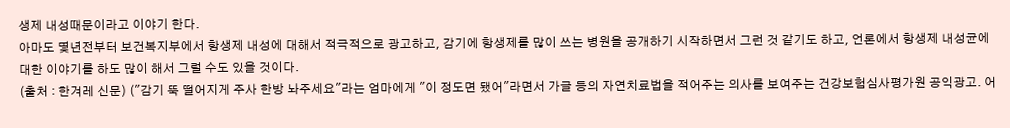생제 내성때문이라고 이야기 한다.
아마도 몇년전부터 보건복지부에서 항생제 내성에 대해서 적극적으로 광고하고, 감기에 항생제를 많이 쓰는 병원을 공개하기 시작하면서 그런 것 같기도 하고, 언론에서 항생제 내성균에 대한 이야기를 하도 많이 해서 그럴 수도 있을 것이다.
(출처 : 한겨레 신문) ("감기 뚝 떨어지게 주사 한방 놔주세요"라는 엄마에게 "이 정도면 됐어"라면서 가글 등의 자연치료법을 적어주는 의사를 보여주는 건강보험심사평가원 공익광고. 어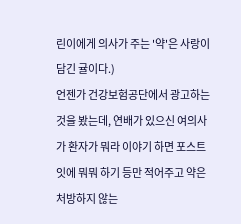린이에게 의사가 주는 '약'은 사랑이 담긴 귤이다.)
언젠가 건강보험공단에서 광고하는 것을 봤는데, 연배가 있으신 여의사가 환자가 뭐라 이야기 하면 포스트잇에 뭐뭐 하기 등만 적어주고 약은 처방하지 않는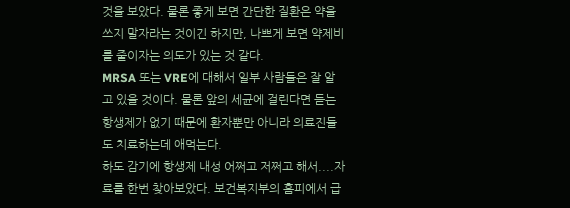것을 보았다. 물론 좋게 보면 간단한 질환은 약을 쓰지 말자라는 것이긴 하지만, 나쁘게 보면 약제비를 줄이자는 의도가 있는 것 같다.
MRSA 또는 VRE에 대해서 일부 사람들은 잘 알고 있을 것이다. 물론 앞의 세균에 걸린다면 듣는 항생제가 없기 때문에 환자뿐만 아니라 의료진들도 치료하는데 애먹는다.
하도 감기에 항생제 내성 어쩌고 저쩌고 해서....자료를 한번 찾아보았다. 보건복지부의 홈피에서 급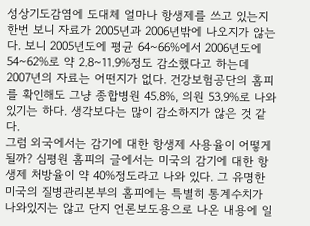성상기도감염에 도대체 얼마나 항생제를 쓰고 있는지 한번 보니 자료가 2005년과 2006년밖에 나오지가 않는다. 보니 2005년도에 평균 64~66%에서 2006년도에 54~62%로 약 2.8~11.9%정도 감소했다고 하는데 2007년의 자료는 어떤지가 없다. 건강보험공단의 홈피를 확인해도 그냥 종합병원 45.8%, 의원 53.9%로 나와 있기는 하다. 생각보다는 많이 감소하지가 않은 것 같다.
그럼 외국에서는 감기에 대한 항생제 사용율이 어떻게 될까? 심평원 홈피의 글에서는 미국의 감기에 대한 항생제 처방율이 약 40%정도라고 나와 있다. 그 유명한 미국의 질병관리본부의 홈피에는 특별히 통계수치가 나와있지는 않고 단지 언론보도용으로 나온 내용에 일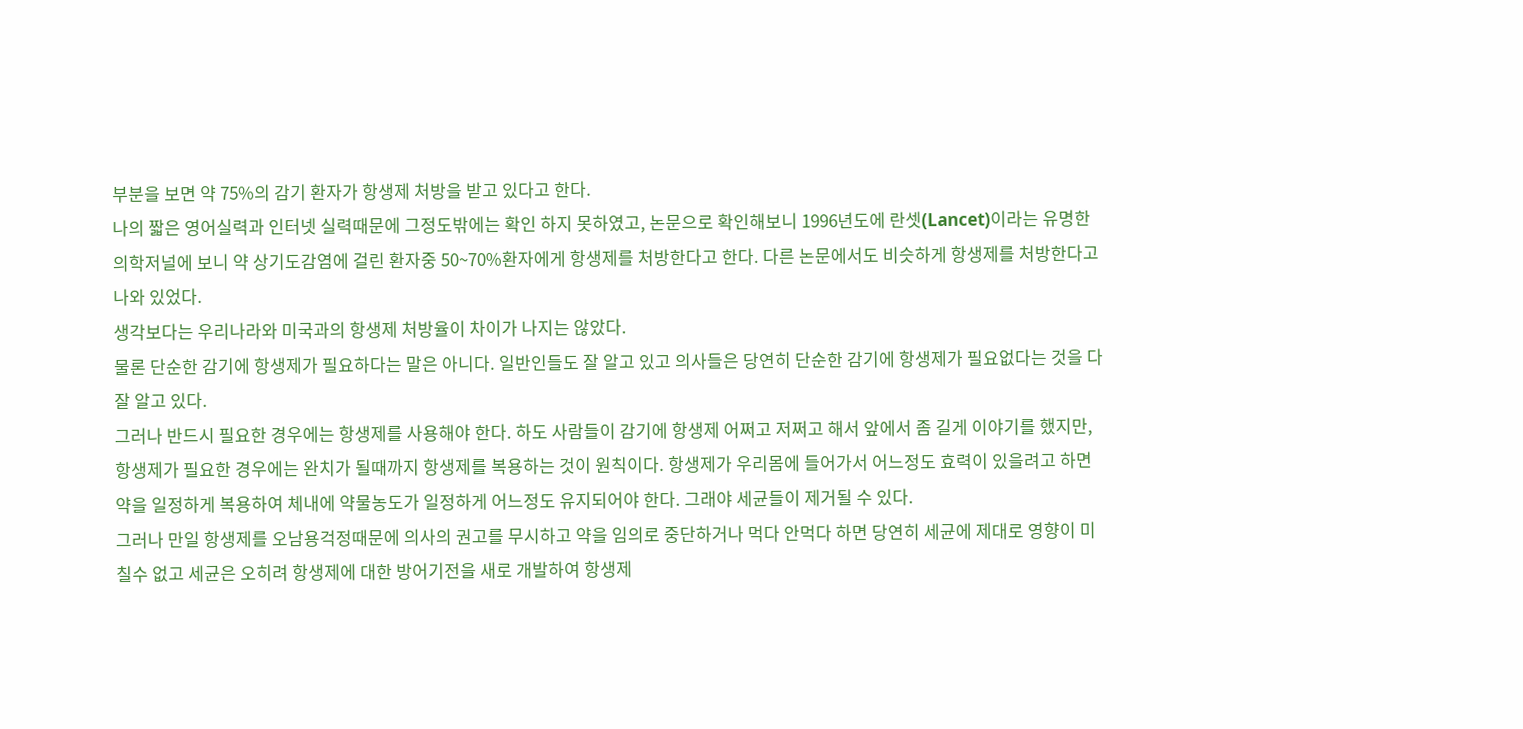부분을 보면 약 75%의 감기 환자가 항생제 처방을 받고 있다고 한다.
나의 짧은 영어실력과 인터넷 실력때문에 그정도밖에는 확인 하지 못하였고, 논문으로 확인해보니 1996년도에 란셋(Lancet)이라는 유명한 의학저널에 보니 약 상기도감염에 걸린 환자중 50~70%환자에게 항생제를 처방한다고 한다. 다른 논문에서도 비슷하게 항생제를 처방한다고 나와 있었다.
생각보다는 우리나라와 미국과의 항생제 처방율이 차이가 나지는 않았다.
물론 단순한 감기에 항생제가 필요하다는 말은 아니다. 일반인들도 잘 알고 있고 의사들은 당연히 단순한 감기에 항생제가 필요없다는 것을 다 잘 알고 있다.
그러나 반드시 필요한 경우에는 항생제를 사용해야 한다. 하도 사람들이 감기에 항생제 어쩌고 저쩌고 해서 앞에서 좀 길게 이야기를 했지만, 항생제가 필요한 경우에는 완치가 될때까지 항생제를 복용하는 것이 원칙이다. 항생제가 우리몸에 들어가서 어느정도 효력이 있을려고 하면 약을 일정하게 복용하여 체내에 약물농도가 일정하게 어느정도 유지되어야 한다. 그래야 세균들이 제거될 수 있다.
그러나 만일 항생제를 오남용걱정때문에 의사의 권고를 무시하고 약을 임의로 중단하거나 먹다 안먹다 하면 당연히 세균에 제대로 영향이 미칠수 없고 세균은 오히려 항생제에 대한 방어기전을 새로 개발하여 항생제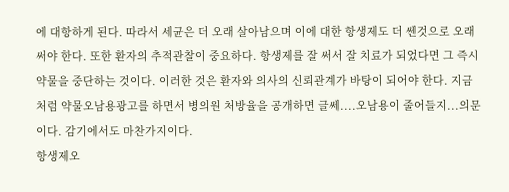에 대항하게 된다. 따라서 세균은 더 오래 살아남으며 이에 대한 항생제도 더 쎈것으로 오래 써야 한다. 또한 환자의 추적관찰이 중요하다. 항생제를 잘 써서 잘 치료가 되었다면 그 즉시 약물을 중단하는 것이다. 이러한 것은 환자와 의사의 신뢰관계가 바탕이 되어야 한다. 지금처럼 약물오남용광고를 하면서 병의원 처방율을 공개하면 글쎄....오남용이 줄어들지...의문이다. 감기에서도 마찬가지이다.
항생제오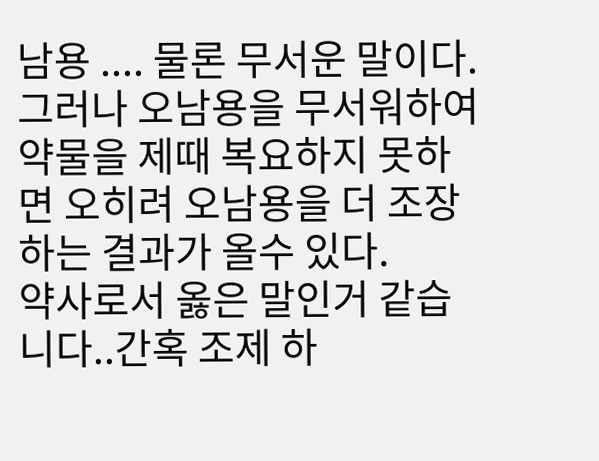남용 .... 물론 무서운 말이다. 그러나 오남용을 무서워하여 약물을 제때 복요하지 못하면 오히려 오남용을 더 조장하는 결과가 올수 있다.
약사로서 옳은 말인거 같습니다..간혹 조제 하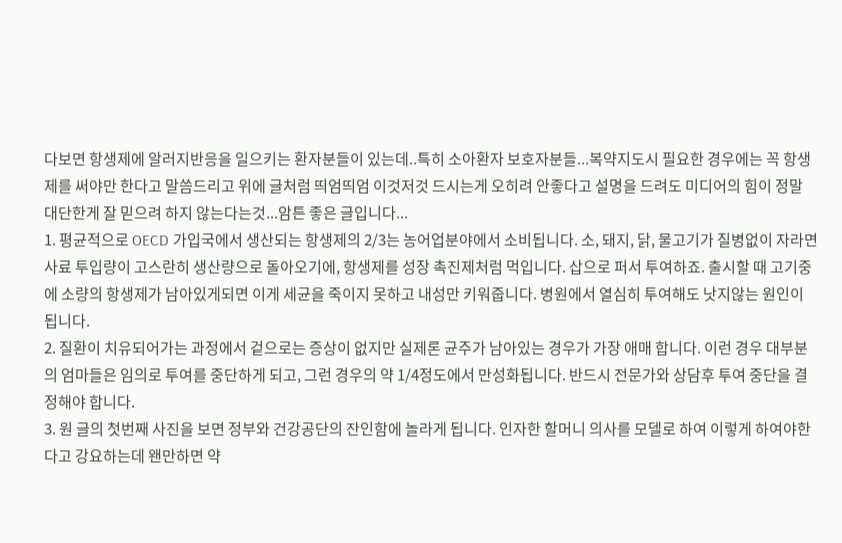다보면 항생제에 알러지반응을 일으키는 환자분들이 있는데..특히 소아환자 보호자분들...복약지도시 필요한 경우에는 꼭 항생제를 써야만 한다고 말씀드리고 위에 글처럼 띄엄띄엄 이것저것 드시는게 오히려 안좋다고 설명을 드려도 미디어의 힘이 정말 대단한게 잘 믿으려 하지 않는다는것...암튼 좋은 글입니다...
1. 평균적으로 OECD 가입국에서 생산되는 항생제의 2/3는 농어업분야에서 소비됩니다. 소, 돼지, 닭, 물고기가 질병없이 자라면 사료 투입량이 고스란히 생산량으로 돌아오기에, 항생제를 성장 촉진제처럼 먹입니다. 삽으로 퍼서 투여하죠. 출시할 때 고기중에 소량의 항생제가 남아있게되면 이게 세균을 죽이지 못하고 내성만 키워줍니다. 병원에서 열심히 투여해도 낫지않는 원인이 됩니다.
2. 질환이 치유되어가는 과정에서 겉으로는 증상이 없지만 실제론 균주가 남아있는 경우가 가장 애매 합니다. 이런 경우 대부분의 엄마들은 임의로 투여를 중단하게 되고, 그런 경우의 약 1/4정도에서 만성화됩니다. 반드시 전문가와 상담후 투여 중단을 결정해야 합니다.
3. 원 글의 첫번째 사진을 보면 정부와 건강공단의 잔인함에 놀라게 됩니다. 인자한 할머니 의사를 모델로 하여 이렇게 하여야한다고 강요하는데 왠만하면 약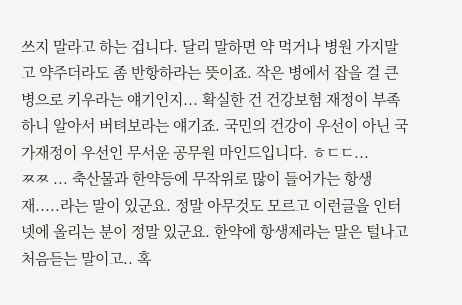쓰지 말라고 하는 겁니다. 달리 말하면 약 먹거나 병원 가지말고 약주더라도 좀 반항하라는 뜻이죠. 작은 병에서 잡을 걸 큰병으로 키우라는 얘기인지... 확실한 건 건강보험 재정이 부족하니 알아서 버텨보라는 얘기죠. 국민의 건강이 우선이 아닌 국가재정이 우선인 무서운 공무원 마인드입니다. ㅎㄷㄷ...
ㅉㅉ ... 축산물과 한약등에 무작위로 많이 들어가는 항생재.....라는 말이 있군요. 정말 아무것도 모르고 이런글을 인터넷에 올리는 분이 정말 있군요. 한약에 항생제라는 말은 털나고 처음듣는 말이고.. 혹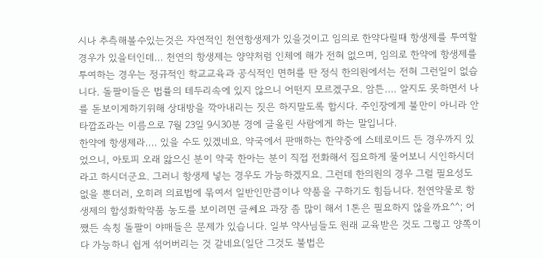시나 추측해볼수있는것은 자연적인 천연항생제가 있을것이고 임의로 한약다릴때 항생제를 투여할 경우가 있을터인데... 천연의 항생제는 양약처럼 인체에 해가 전혀 없으며, 임의로 한약에 항생제를 투여하는 경우는 정규적인 학교교육과 공식적인 면허를 딴 정식 한의원에서는 전혀 그런일이 없습니다. 돌팔이들은 법률의 테두리속에 있지 않으니 어떤지 모르겠구요. 암튼.... 알지도 못하면서 나를 돋보이게하기위해 상대방을 깍아내리는 짓은 하지말도록 합시다. 주인장에게 불만이 아니라 안타깝죠라는 이름으로 7월 23일 9시30분 경에 글올린 사람에게 하는 말입니다.
한약에 항생제라.... 있을 수도 있겠네요. 약국에서 판매하는 한약중에 스테로이드 든 경우까지 있었으니, 아토피 오래 앓으신 분이 약국 한아는 분이 직접 전화해서 집요하게 물어보니 시인하시더라고 하시더군요. 그러니 항생제 넣는 경우도 가능하겠지요. 그런데 한의원의 경우 그럴 필요성도 없을 뿐더러, 오히려 의료법에 묶여서 일반인만큼이나 약품을 구하기도 힘듭니다. 천연약물로 항생제의 합성화학약품 농도를 보이려면 글쎄요 과장 좀 많이 해서 1톤은 필요하지 않을까요^^; 어쨌든 속칭 돌팔이 야매들은 문제가 있습니다. 일부 약사님들도 원래 교육받은 것도 그렇고 양쪽이 다 가능하니 쉽게 섞어버리는 것 같네요(일단 그것도 불법은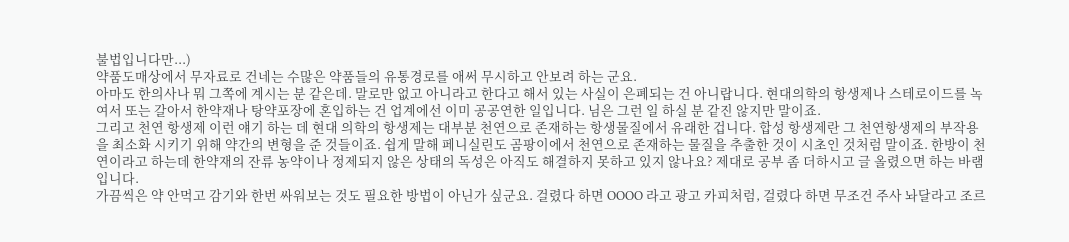불법입니다만...)
약품도매상에서 무자료로 건네는 수많은 약품들의 유통경로를 애써 무시하고 안보려 하는 군요.
아마도 한의사나 뭐 그쪽에 계시는 분 같은데. 말로만 없고 아니라고 한다고 해서 있는 사실이 은폐되는 건 아니랍니다. 현대의학의 항생제나 스테로이드를 녹여서 또는 갈아서 한약재나 탕약포장에 혼입하는 건 업계에선 이미 공공연한 일입니다. 님은 그런 일 하실 분 같진 않지만 말이죠.
그리고 천연 항생제 이런 얘기 하는 데 현대 의학의 항생제는 대부분 천연으로 존재하는 항생물질에서 유래한 겁니다. 합성 항생제란 그 천연항생제의 부작용을 최소화 시키기 위해 약간의 변형을 준 것들이죠. 쉽게 말해 페니실린도 곰팡이에서 천연으로 존재하는 물질을 추출한 것이 시초인 것처럼 말이죠. 한방이 천연이라고 하는데 한약재의 잔류 농약이나 정제되지 않은 상태의 독성은 아직도 해결하지 못하고 있지 않나요? 제대로 공부 좀 더하시고 글 올렸으면 하는 바램입니다.
가끔씩은 약 안먹고 감기와 한번 싸워보는 것도 필요한 방법이 아닌가 싶군요. 걸렸다 하면 OOOO 라고 광고 카피처럼, 걸렸다 하면 무조건 주사 놔달라고 조르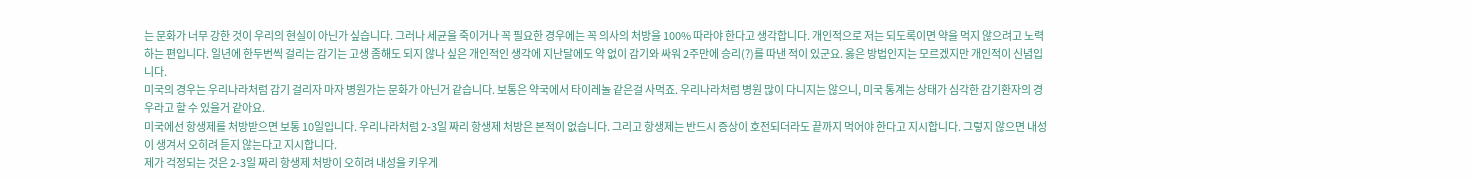는 문화가 너무 강한 것이 우리의 현실이 아닌가 싶습니다. 그러나 세균을 죽이거나 꼭 필요한 경우에는 꼭 의사의 처방을 100% 따라야 한다고 생각합니다. 개인적으로 저는 되도록이면 약을 먹지 않으려고 노력하는 편입니다. 일년에 한두번씩 걸리는 감기는 고생 좀해도 되지 않나 싶은 개인적인 생각에 지난달에도 약 없이 감기와 싸워 2주만에 승리(?)를 따낸 적이 있군요. 옳은 방법인지는 모르겠지만 개인적이 신념입니다.
미국의 경우는 우리나라처럼 감기 걸리자 마자 병원가는 문화가 아닌거 같습니다. 보통은 약국에서 타이레놀 같은걸 사먹죠. 우리나라처럼 병원 많이 다니지는 않으니, 미국 통계는 상태가 심각한 감기환자의 경우라고 할 수 있을거 같아요.
미국에선 항생제를 처방받으면 보통 10일입니다. 우리나라처럼 2-3일 짜리 항생제 처방은 본적이 없습니다. 그리고 항생제는 반드시 증상이 호전되더라도 끝까지 먹어야 한다고 지시합니다. 그렇지 않으면 내성이 생겨서 오히려 듣지 않는다고 지시합니다.
제가 걱정되는 것은 2-3일 짜리 항생제 처방이 오히려 내성을 키우게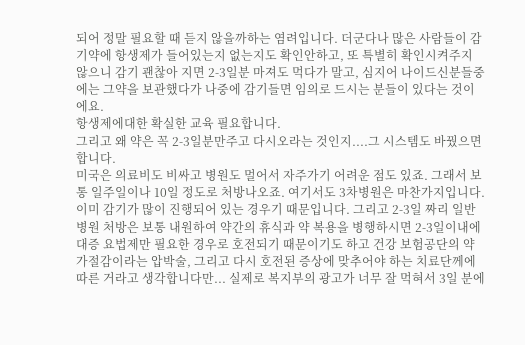되어 정말 필요할 때 듣지 않을까하는 염려입니다. 더군다나 많은 사람들이 감기약에 항생제가 들어있는지 없는지도 확인안하고, 또 특별히 확인시켜주지 않으니 감기 괜찮아 지면 2-3일분 마져도 먹다가 말고, 심지어 나이드신분들중에는 그약을 보관했다가 나중에 감기들면 임의로 드시는 분들이 있다는 것이에요.
항생제에대한 확실한 교육 필요합니다.
그리고 왜 약은 꼭 2-3일분만주고 다시오라는 것인지....그 시스템도 바꿨으면 합니다.
미국은 의료비도 비싸고 병원도 멀어서 자주가기 어려운 점도 있죠. 그래서 보통 일주일이나 10일 정도로 처방나오죠. 여기서도 3차병원은 마찬가지입니다. 이미 감기가 많이 진행되어 있는 경우기 때문입니다. 그리고 2-3일 짜리 일반병원 처방은 보통 내원하여 약간의 휴식과 약 복용을 병행하시면 2-3일이내에 대증 요법제만 필요한 경우로 호전되기 때문이기도 하고 건강 보험공단의 약가절감이라는 압박술, 그리고 다시 호전된 증상에 맞추어야 하는 치료단께에 따른 거라고 생각합니다만... 실제로 복지부의 광고가 너무 잘 먹혀서 3일 분에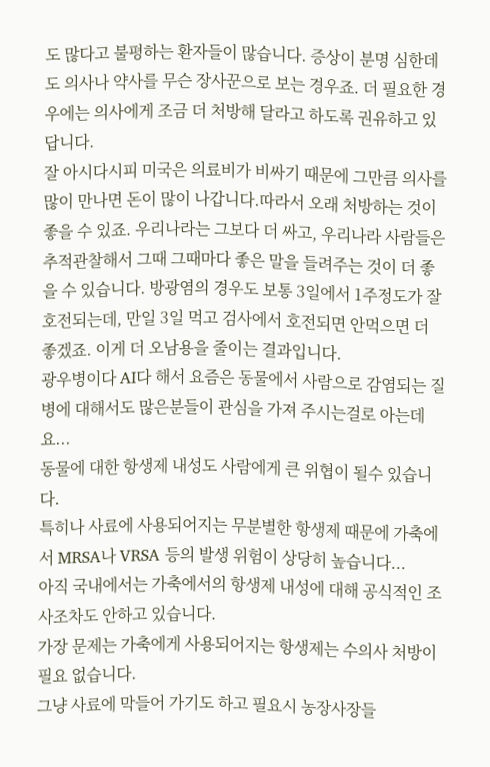도 많다고 불평하는 환자들이 많습니다. 증상이 분명 심한데도 의사나 약사를 무슨 장사꾼으로 보는 경우죠. 더 필요한 경우에는 의사에게 조금 더 처방해 달라고 하도록 권유하고 있답니다.
잘 아시다시피 미국은 의료비가 비싸기 때문에 그만큼 의사를 많이 만나면 돈이 많이 나갑니다.따라서 오래 처방하는 것이 좋을 수 있죠. 우리나라는 그보다 더 싸고, 우리나라 사람들은 추적관찰해서 그때 그때마다 좋은 말을 들려주는 것이 더 좋을 수 있습니다. 방광염의 경우도 보통 3일에서 1주정도가 잘 호전되는데, 만일 3일 먹고 검사에서 호전되면 안먹으면 더 좋겠죠. 이게 더 오남용을 줄이는 결과입니다.
광우병이다 AI다 해서 요즘은 동물에서 사람으로 감염되는 질병에 대해서도 많은분들이 관심을 가져 주시는걸로 아는데요...
동물에 대한 항생제 내성도 사람에게 큰 위협이 될수 있습니다.
특히나 사료에 사용되어지는 무분별한 항생제 때문에 가축에서 MRSA나 VRSA 등의 발생 위험이 상당히 높습니다...
아직 국내에서는 가축에서의 항생제 내성에 대해 공식적인 조사조차도 안하고 있습니다.
가장 문제는 가축에게 사용되어지는 항생제는 수의사 처방이 필요 없습니다.
그냥 사료에 막들어 가기도 하고 필요시 농장사장들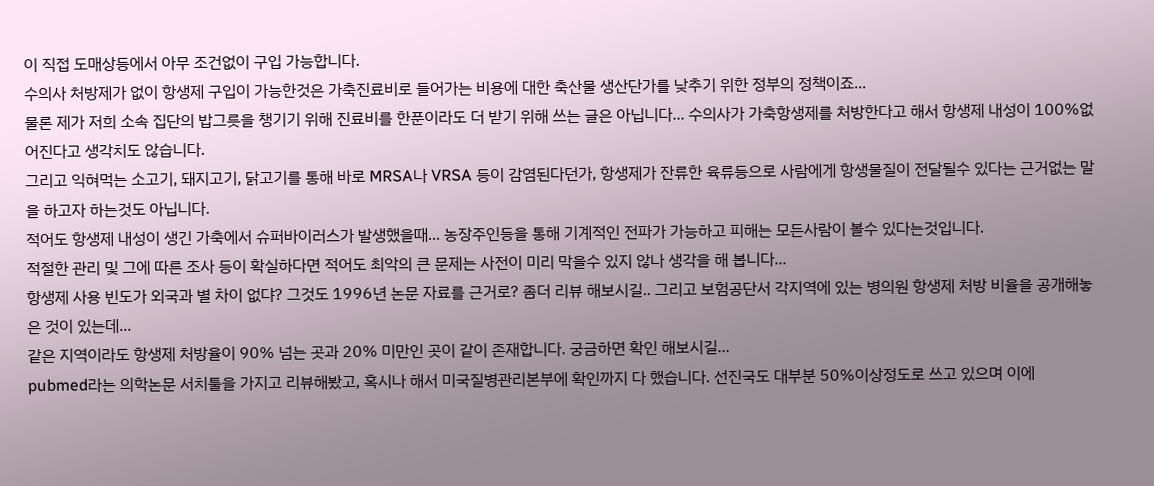이 직접 도매상등에서 아무 조건없이 구입 가능합니다.
수의사 처방제가 없이 항생제 구입이 가능한것은 가축진료비로 들어가는 비용에 대한 축산물 생산단가를 낮추기 위한 정부의 정책이죠...
물론 제가 저희 소속 집단의 밥그릇을 챙기기 위해 진료비를 한푼이라도 더 받기 위해 쓰는 글은 아닙니다... 수의사가 가축항생제를 처방한다고 해서 항생제 내성이 100%없어진다고 생각치도 않습니다.
그리고 익혀먹는 소고기, 돼지고기, 닭고기를 통해 바로 MRSA나 VRSA 등이 감염된다던가, 항생제가 잔류한 육류등으로 사람에게 항생물질이 전달될수 있다는 근거없는 말을 하고자 하는것도 아닙니다.
적어도 항생제 내성이 생긴 가축에서 슈퍼바이러스가 발생했을때... 농장주인등을 통해 기계적인 전파가 가능하고 피해는 모든사람이 볼수 있다는것입니다.
적절한 관리 및 그에 따른 조사 등이 확실하다면 적어도 최악의 큰 문제는 사전이 미리 막을수 있지 않나 생각을 해 봅니다...
항생제 사용 빈도가 외국과 별 차이 없댜? 그것도 1996년 논문 자료를 근거로? 좀더 리뷰 해보시길.. 그리고 보험공단서 각지역에 있는 병의원 항생제 처방 비율을 공개해놓은 것이 있는데...
같은 지역이라도 항생제 처방율이 90% 넘는 곳과 20% 미만인 곳이 같이 존재합니다. 궁금하면 확인 해보시길...
pubmed라는 의학논문 서치툴을 가지고 리뷰해봤고, 혹시나 해서 미국질병관리본부에 확인까지 다 했습니다. 선진국도 대부분 50%이상정도로 쓰고 있으며 이에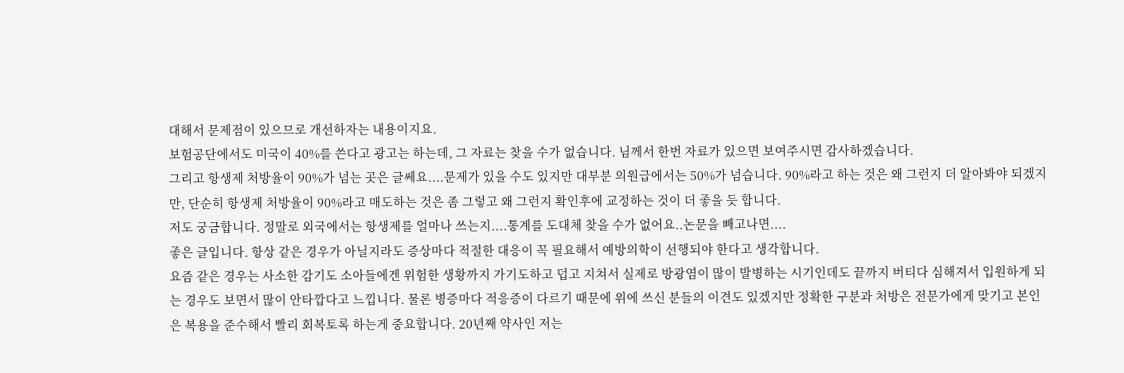대해서 문제점이 있으므로 개선하자는 내용이지요.
보험공단에서도 미국이 40%를 쓴다고 광고는 하는데, 그 자료는 찾을 수가 없습니다. 님께서 한번 자료가 있으면 보여주시면 감사하겠습니다.
그리고 항생제 처방율이 90%가 넘는 곳은 글쎄요....문제가 있을 수도 있지만 대부분 의원급에서는 50%가 넘습니다. 90%라고 하는 것은 왜 그런지 더 알아봐야 되겠지만, 단순히 항생제 처방율이 90%라고 매도하는 것은 좀 그렇고 왜 그런지 확인후에 교정하는 것이 더 좋을 듯 합니다.
저도 궁금합니다. 정말로 외국에서는 항생제를 얼마나 쓰는지....통계를 도대체 찾을 수가 없어요..논문을 빼고나면....
좋은 글입니다. 항상 같은 경우가 아닐지라도 증상마다 적절한 대응이 꼭 필요해서 예방의학이 선행되야 한다고 생각합니다.
요즘 같은 경우는 사소한 감기도 소아들에겐 위험한 생황까지 가기도하고 덥고 지쳐서 실제로 방광염이 많이 발병하는 시기인데도 끝까지 버티다 심해져서 입원하게 되는 경우도 보면서 많이 안타깝다고 느낍니다. 물론 병증마다 적응증이 다르기 때문에 위에 쓰신 분들의 이견도 있겠지만 정확한 구분과 처방은 전문가에게 맞기고 본인은 복용을 준수해서 빨리 회복토록 하는게 중요합니다. 20년째 약사인 저는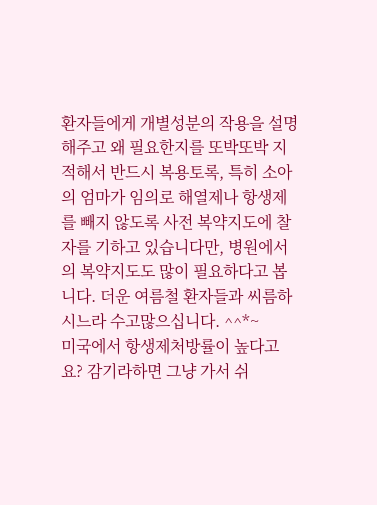환자들에게 개별성분의 작용을 설명해주고 왜 필요한지를 또박또박 지적해서 반드시 복용토록, 특히 소아의 엄마가 임의로 해열제나 항생제를 빼지 않도록 사전 복약지도에 찰자를 기하고 있습니다만, 병원에서의 복약지도도 많이 필요하다고 봅니다. 더운 여름철 환자들과 씨름하시느라 수고많으십니다. ^^*~
미국에서 항생제처방률이 높다고요? 감기라하면 그냥 가서 쉬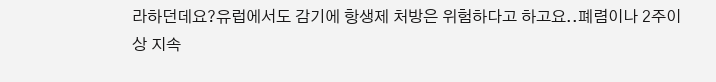라하던데요?유럽에서도 감기에 항생제 처방은 위험하다고 하고요..폐렴이나 2주이상 지속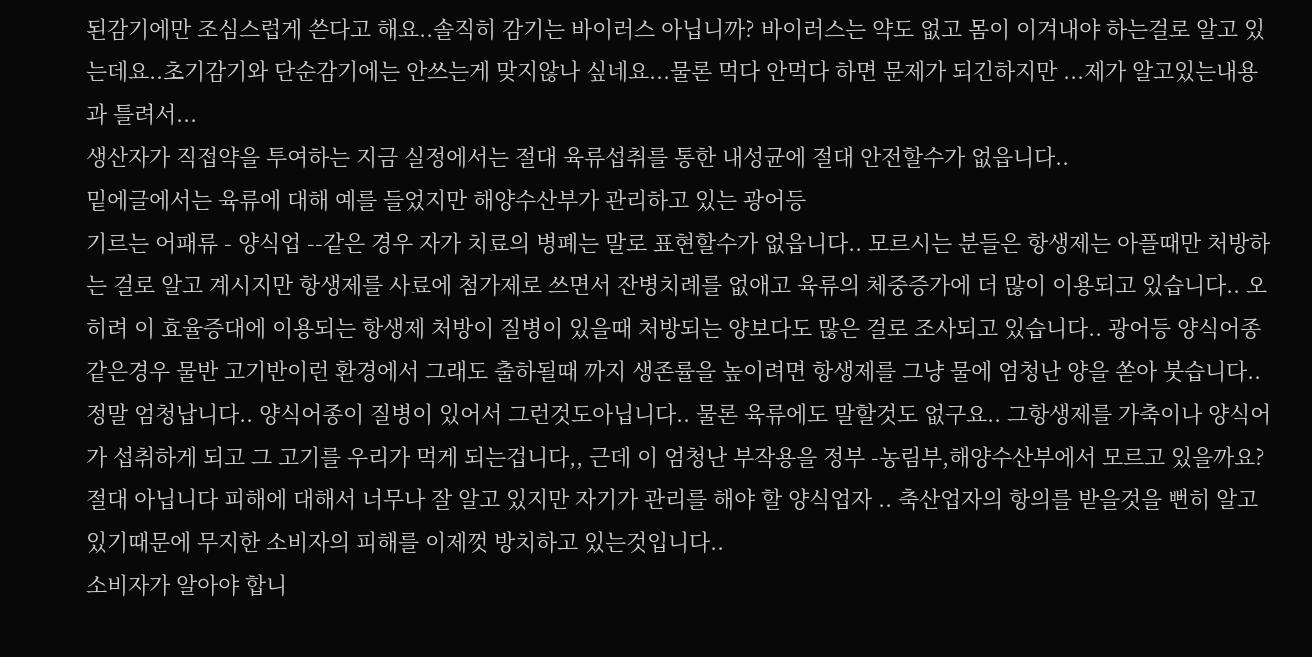된감기에만 조심스럽게 쓴다고 해요..솔직히 감기는 바이러스 아닙니까? 바이러스는 약도 없고 몸이 이겨내야 하는걸로 알고 있는데요..초기감기와 단순감기에는 안쓰는게 맞지않나 싶네요...물론 먹다 안먹다 하면 문제가 되긴하지만 ...제가 알고있는내용과 틀려서...
생산자가 직접약을 투여하는 지금 실정에서는 절대 육류섭취를 통한 내성균에 절대 안전할수가 없읍니다..
밑에글에서는 육류에 대해 예를 들었지만 해양수산부가 관리하고 있는 광어등
기르는 어패류 - 양식업 --같은 경우 자가 치료의 병폐는 말로 표현할수가 없읍니다.. 모르시는 분들은 항생제는 아플때만 처방하는 걸로 알고 계시지만 항생제를 사료에 첨가제로 쓰면서 잔병치례를 없애고 육류의 체중증가에 더 많이 이용되고 있습니다.. 오히려 이 효율증대에 이용되는 항생제 처방이 질병이 있을때 처방되는 양보다도 많은 걸로 조사되고 있습니다.. 광어등 양식어종 같은경우 물반 고기반이런 환경에서 그래도 출하될때 까지 생존률을 높이려면 항생제를 그냥 물에 엄청난 양을 쏟아 붓습니다.. 정말 엄청납니다.. 양식어종이 질병이 있어서 그런것도아닙니다.. 물론 육류에도 말할것도 없구요.. 그항생제를 가축이나 양식어가 섭취하게 되고 그 고기를 우리가 먹게 되는겁니다,, 근데 이 엄청난 부작용을 정부 -농림부,해양수산부에서 모르고 있을까요? 절대 아닙니다 피해에 대해서 너무나 잘 알고 있지만 자기가 관리를 해야 할 양식업자 .. 축산업자의 항의를 받을것을 뻔히 알고 있기때문에 무지한 소비자의 피해를 이제껏 방치하고 있는것입니다..
소비자가 알아야 합니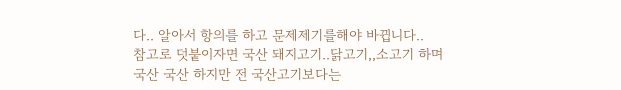다.. 알아서 항의를 하고 문제제기를해야 바뀝니다..
참고로 덧붙이자면 국산 돼지고기..닭고기,,소고기 하며 국산 국산 하지만 전 국산고기보다는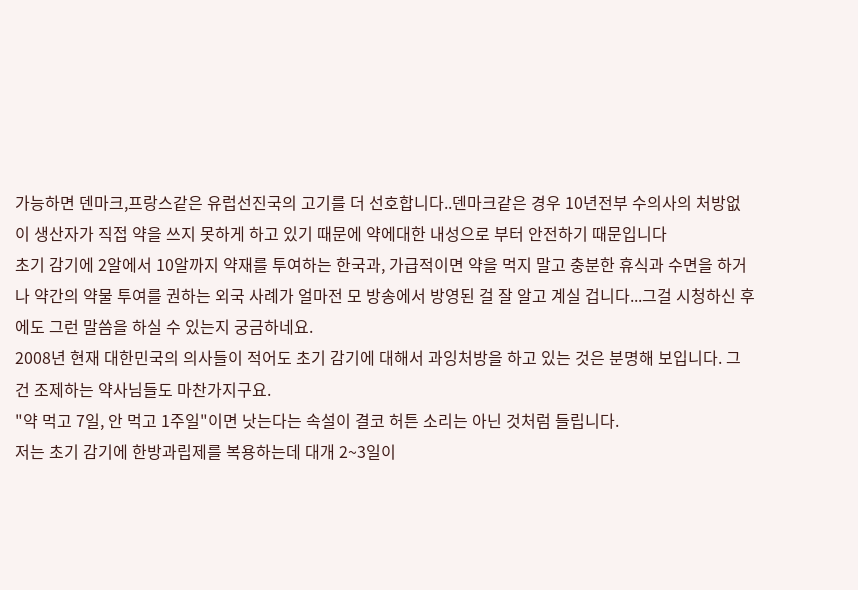가능하면 덴마크,프랑스같은 유럽선진국의 고기를 더 선호합니다..덴마크같은 경우 10년전부 수의사의 처방없이 생산자가 직접 약을 쓰지 못하게 하고 있기 때문에 약에대한 내성으로 부터 안전하기 때문입니다
초기 감기에 2알에서 10알까지 약재를 투여하는 한국과, 가급적이면 약을 먹지 말고 충분한 휴식과 수면을 하거나 약간의 약물 투여를 권하는 외국 사례가 얼마전 모 방송에서 방영된 걸 잘 알고 계실 겁니다...그걸 시청하신 후에도 그런 말씀을 하실 수 있는지 궁금하네요.
2008년 현재 대한민국의 의사들이 적어도 초기 감기에 대해서 과잉처방을 하고 있는 것은 분명해 보입니다. 그건 조제하는 약사님들도 마찬가지구요.
"약 먹고 7일, 안 먹고 1주일"이면 낫는다는 속설이 결코 허튼 소리는 아닌 것처럼 들립니다.
저는 초기 감기에 한방과립제를 복용하는데 대개 2~3일이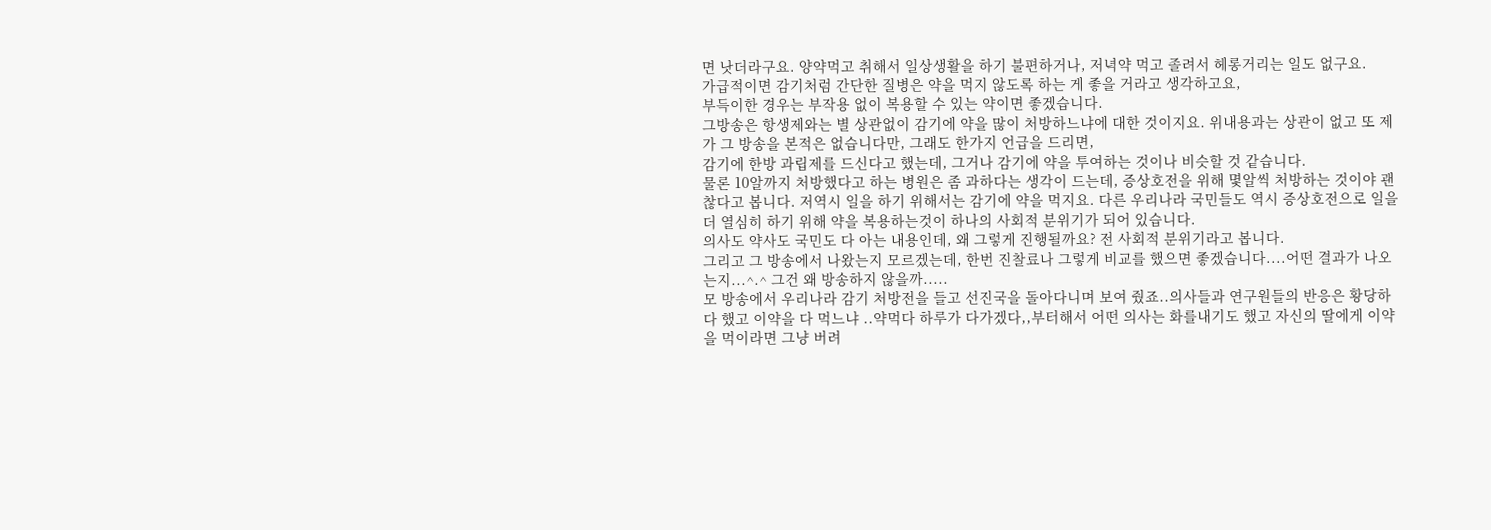면 낫더라구요. 양약먹고 취해서 일상생활을 하기 불편하거나, 저녁약 먹고 졸려서 헤롱거리는 일도 없구요.
가급적이면 감기처럼 간단한 질병은 약을 먹지 않도록 하는 게 좋을 거라고 생각하고요,
부득이한 경우는 부작용 없이 복용할 수 있는 약이면 좋겠습니다.
그방송은 항생제와는 별 상관없이 감기에 약을 많이 처방하느냐에 대한 것이지요. 위내용과는 상관이 없고 또 제가 그 방송을 본적은 없습니다만, 그래도 한가지 언급을 드리면,
감기에 한방 과립제를 드신다고 했는데, 그거나 감기에 약을 투여하는 것이나 비슷할 것 같습니다.
물론 10알까지 처방했다고 하는 병원은 좀 과하다는 생각이 드는데, 증상호전을 위해 몇알씩 처방하는 것이야 괜찮다고 봅니다. 저역시 일을 하기 위해서는 감기에 약을 먹지요. 다른 우리나라 국민들도 역시 증상호전으로 일을 더 열심히 하기 위해 약을 복용하는것이 하나의 사회적 분위기가 되어 있습니다.
의사도 약사도 국민도 다 아는 내용인데, 왜 그렇게 진행될까요? 전 사회적 분위기라고 봅니다.
그리고 그 방송에서 나왔는지 모르겠는데, 한번 진찰료나 그렇게 비교를 했으면 좋겠습니다....어떤 결과가 나오는지...^.^ 그건 왜 방송하지 않을까.....
모 방송에서 우리나라 감기 처방전을 들고 선진국을 돌아다니며 보여 줬죠..의사들과 연구원들의 반응은 황당하다 했고 이약을 다 먹느냐 ..약먹다 하루가 다가겠다,,부터해서 어떤 의사는 화를내기도 했고 자신의 딸에게 이약을 먹이라면 그냥 버려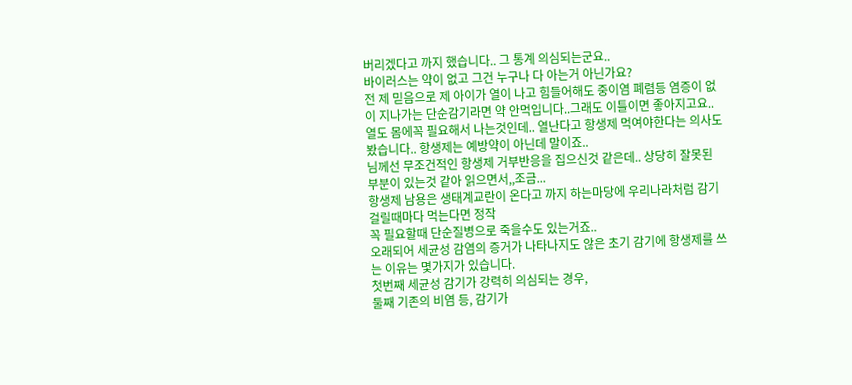버리겠다고 까지 했습니다.. 그 통계 의심되는군요..
바이러스는 약이 없고 그건 누구나 다 아는거 아닌가요?
전 제 믿음으로 제 아이가 열이 나고 힘들어해도 중이염 폐렴등 염증이 없이 지나가는 단순감기라면 약 안먹입니다..그래도 이틀이면 좋아지고요.. 열도 몸에꼭 필요해서 나는것인데.. 열난다고 항생제 먹여야한다는 의사도 봤습니다.. 항생제는 예방약이 아닌데 말이죠..
님께선 무조건적인 항생제 거부반응을 집으신것 같은데.. 상당히 잘못된 부분이 있는것 같아 읽으면서,,조금...
항생제 남용은 생태계교란이 온다고 까지 하는마당에 우리나라처럼 감기걸릴때마다 먹는다면 정작
꼭 필요할때 단순질병으로 죽을수도 있는거죠..
오래되어 세균성 감염의 증거가 나타나지도 않은 초기 감기에 항생제를 쓰는 이유는 몇가지가 있습니다.
첫번째 세균성 감기가 강력히 의심되는 경우,
둘째 기존의 비염 등, 감기가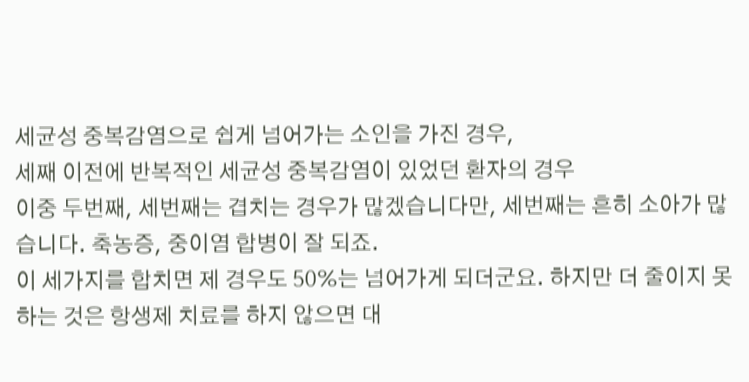세균성 중복감염으로 쉽게 넘어가는 소인을 가진 경우,
세째 이전에 반복적인 세균성 중복감염이 있었던 환자의 경우
이중 두번째, 세번째는 겹치는 경우가 많겠습니다만, 세번째는 흔히 소아가 많습니다. 축농증, 중이염 합병이 잘 되죠.
이 세가지를 합치면 제 경우도 50%는 넘어가게 되더군요. 하지만 더 줄이지 못하는 것은 항생제 치료를 하지 않으면 대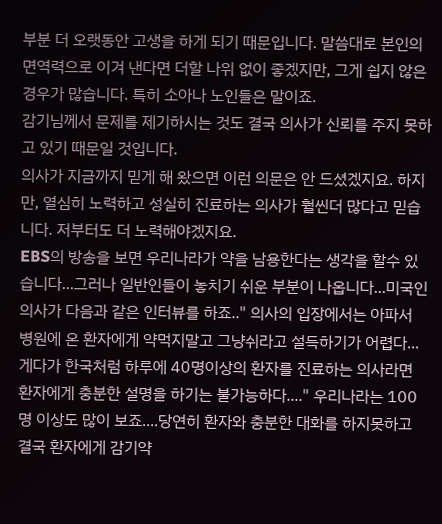부분 더 오랫동안 고생을 하게 되기 때문입니다. 말씀대로 본인의 면역력으로 이겨 낸다면 더할 나위 없이 좋겠지만, 그게 쉽지 않은 경우가 많습니다. 특히 소아나 노인들은 말이죠.
감기님께서 문제를 제기하시는 것도 결국 의사가 신뢰를 주지 못하고 있기 때문일 것입니다.
의사가 지금까지 믿게 해 왔으면 이런 의문은 안 드셨겠지요. 하지만, 열심히 노력하고 성실히 진료하는 의사가 훨씬더 많다고 믿습니다. 저부터도 더 노력해야겠지요.
EBS의 방송을 보면 우리나라가 약을 남용한다는 생각을 할수 있습니다...그러나 일반인들이 놓치기 쉬운 부분이 나옵니다...미국인 의사가 다음과 같은 인터뷰를 하죠.." 의사의 입장에서는 아파서 병원에 온 환자에게 약먹지말고 그냥쉬라고 설득하기가 어렵다...게다가 한국처럼 하루에 40명이상의 환자를 진료하는 의사라면 환자에게 충분한 설명을 하기는 불가능하다...." 우리나라는 100명 이상도 많이 보죠....당연히 환자와 충분한 대화를 하지못하고 결국 환자에게 감기약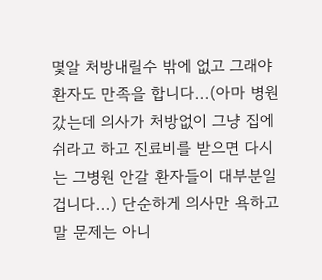몇알 처방내릴수 밖에 없고 그래야 환자도 만족을 합니다...(아마 병원갔는데 의사가 처방없이 그냥 집에 쉬라고 하고 진료비를 받으면 다시는 그병원 안갈 환자들이 대부분일겁니다...) 단순하게 의사만 욕하고 말 문제는 아니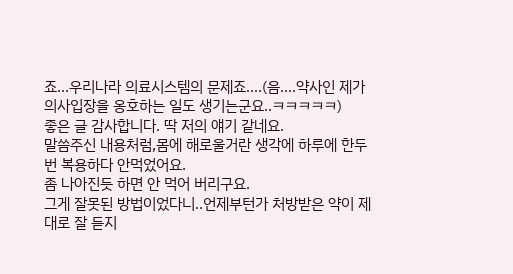죠...우리나라 의료시스템의 문제죠....(음....약사인 제가 의사입장을 옹호하는 일도 생기는군요..ㅋㅋㅋㅋㅋ)
좋은 글 감사합니다. 딱 저의 얘기 같네요.
말씀주신 내용처럼,몸에 해로울거란 생각에 하루에 한두번 복용하다 안먹었어요.
좀 나아진듯 하면 안 먹어 버리구요.
그게 잘못된 방법이었다니..언제부턴가 처방받은 약이 제대로 잘 듣지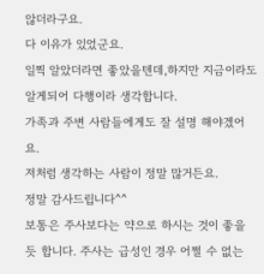않더라구요.
다 이유가 있었군요.
일찍 알았더라면 좋았을텐데,하지만 지금이라도 알게되어 다행이라 생각합니다.
가족과 주변 사람들에게도 잘 설명 해야겠어요.
저처럼 생각하는 사람이 정말 많거든요.
정말 감사드립니다^^
보통은 주사보다는 약으로 하시는 것이 좋을 듯 합니다. 주사는 급성인 경우 어쩔 수 없는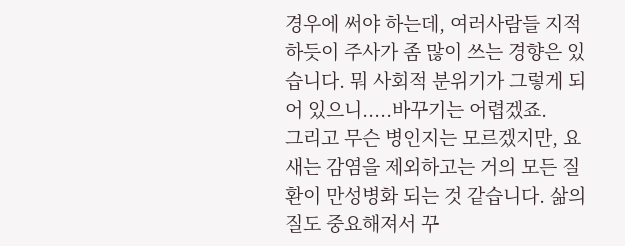경우에 써야 하는데, 여러사람들 지적하듯이 주사가 좀 많이 쓰는 경향은 있습니다. 뭐 사회적 분위기가 그렇게 되어 있으니.....바꾸기는 어렵겠죠.
그리고 무슨 병인지는 모르겠지만, 요새는 감염을 제외하고는 거의 모든 질환이 만성병화 되는 것 같습니다. 삶의 질도 중요해져서 꾸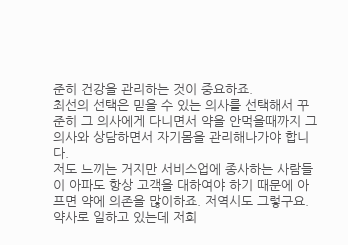준히 건강을 관리하는 것이 중요하죠.
최선의 선택은 믿을 수 있는 의사를 선택해서 꾸준히 그 의사에게 다니면서 약을 안먹을때까지 그 의사와 상담하면서 자기몸을 관리해나가야 합니다.
저도 느끼는 거지만 서비스업에 종사하는 사람들이 아파도 항상 고객을 대하여야 하기 때문에 아프면 약에 의존을 많이하죠. 저역시도 그렇구요.
약사로 일하고 있는데 저희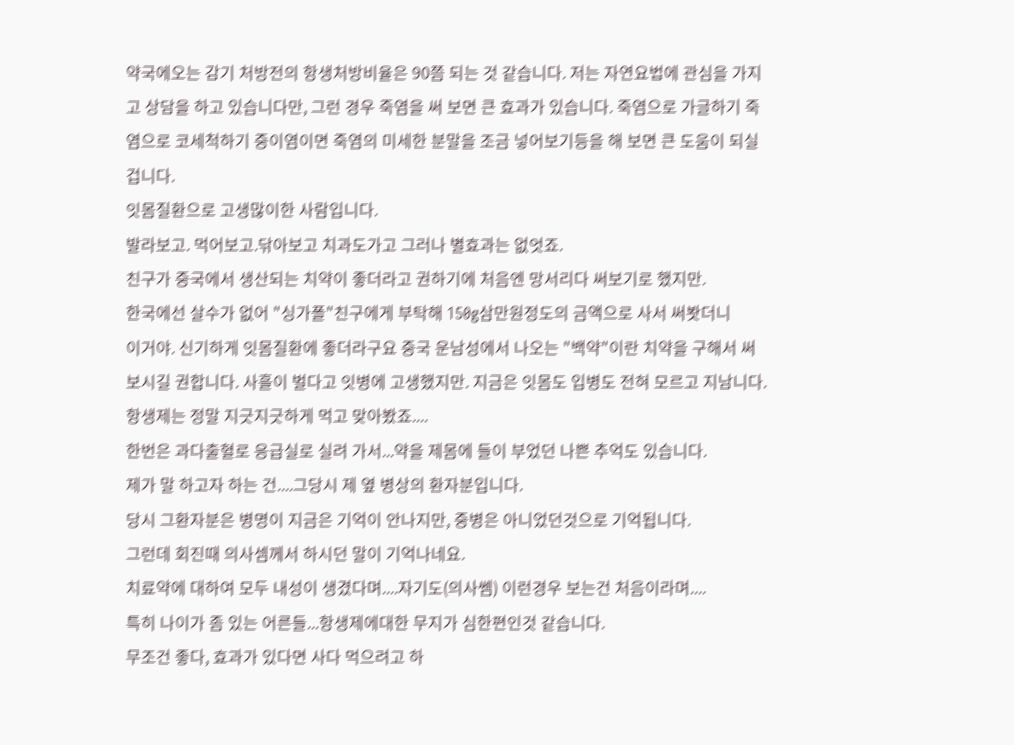약국에오는 감기 처방전의 항생처방비율은 90쯤 되는 것 같습니다. 저는 자연요법에 관심을 가지고 상담을 하고 있습니다만, 그런 경우 죽염을 써 보면 큰 효과가 있습니다. 죽염으로 가글하기 죽염으로 코세척하기 중이염이면 죽염의 미세한 분말을 조금 넣어보기등을 해 보면 큰 도움이 되실겁니다.
잇몸질환으로 고생많이한 사람입니다.
발라보고. 먹어보고.닦아보고 치과도가고 그러나 별효과는 없엇죠.
친구가 중국에서 생산되는 치약이 좋더라고 권하기에 처음엔 망서리다 써보기로 했지만.
한국에선 살수가 없어 "싱가폴"친구에게 부탁해 150g삼만원정도의 금액으로 사서 써봣더니
이거야. 신기하게 잇몸질환에 좋더라구요 중국 운남성에서 나오는 "백약"이란 치약을 구해서 써 보시길 권합니다. 사흘이 벌다고 잇병에 고생했지만. 지금은 잇몸도 입병도 전혀 모르고 지남니다.
항생제는 정말 지긋지긋하게 먹고 맞아봤죠....
한번은 과다출혈로 응급실로 실려 가서...약을 제몸에 들이 부었던 나쁜 추억도 있습니다.
제가 말 하고자 하는 건....그당시 제 옆 병상의 환자분입니다.
당시 그환자분은 병명이 지금은 기억이 안나지만, 중병은 아니었던것으로 기억됩니다.
그런데 회진때 의사셈께서 하시던 말이 기억나네요.
치료약에 대하여 모두 내성이 생겼다며....자기도(의사쎔) 이런경우 보는건 처음이라며....
특히 나이가 좀 있는 어른들...항생제에대한 무지가 심한편인것 같습니다.
무조건 좋다, 효과가 있다면 사다 먹으려고 하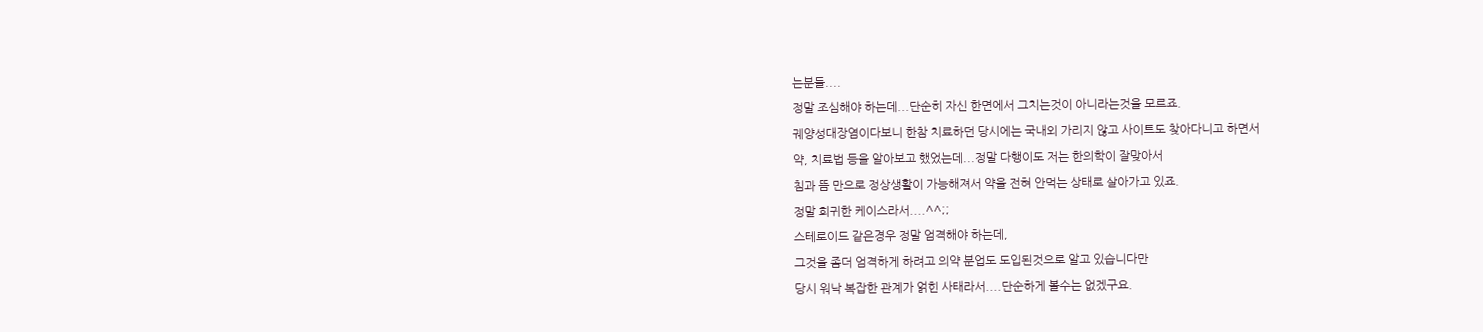는분들....
정말 조심해야 하는데...단순히 자신 한면에서 그치는것이 아니라는것을 모르죠.
궤양성대장염이다보니 한참 치료하던 당시에는 국내외 가리지 않고 사이트도 찾아다니고 하면서
약, 치료법 등을 알아보고 했었는데...정말 다행이도 저는 한의학이 잘맞아서
침과 뜸 만으로 정상생활이 가능해져서 약을 전혀 안먹는 상태로 살아가고 있죠.
정말 희귀한 케이스라서....^^;;
스테로이드 같은경우 정말 엄격해야 하는데,
그것을 좀더 엄격하게 하려고 의약 분업도 도입된것으로 알고 있습니다만
당시 워낙 복잡한 관계가 얽힌 사태라서....단순하게 볼수는 없겠구요.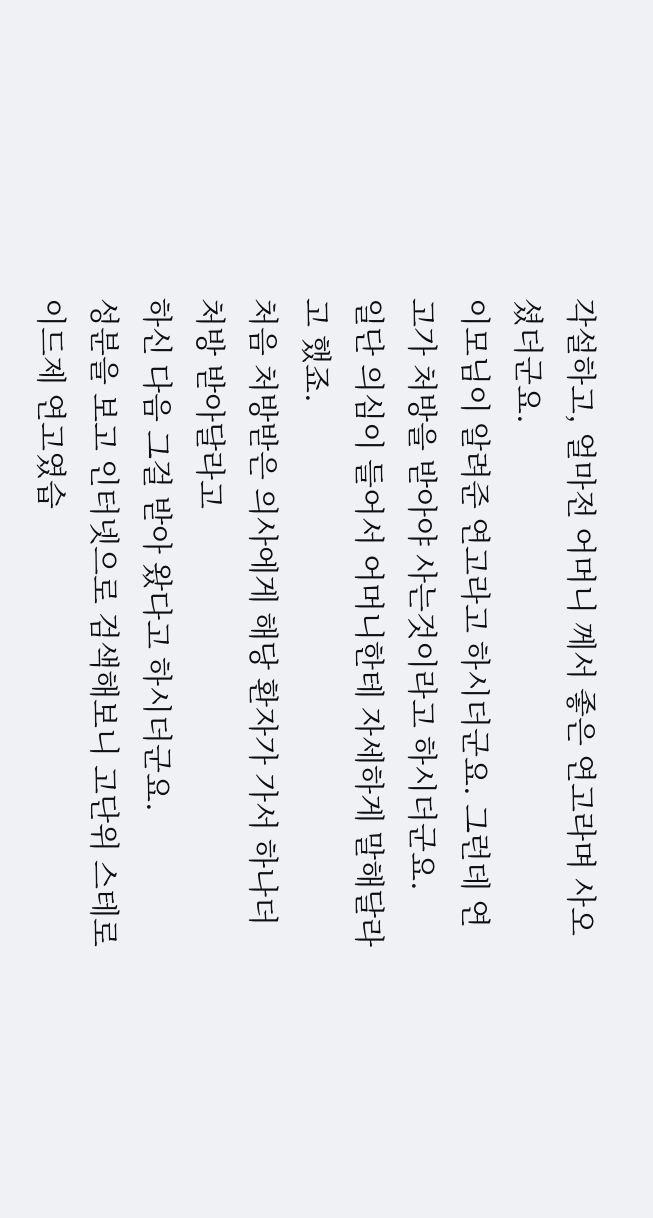각설하고, 얼마전 어머니 께서 좋은 연고라며 사오셨더군요.
이모님이 알려준 연고라고 하시더군요. 그런데 연고가 처방을 받아야 사는것이라고 하시더군요.
일단 의심이 들어서 어머니한테 자세하게 말해달라고 했죠.
처음 처방받은 의사에게 해당 환자가 가서 하나더 처방 받아달라고
하신 다음 그걸 받아 왔다고 하시더군요.
성분을 보고 인터넷으로 검색해보니 고단위 스테로이드제 연고였습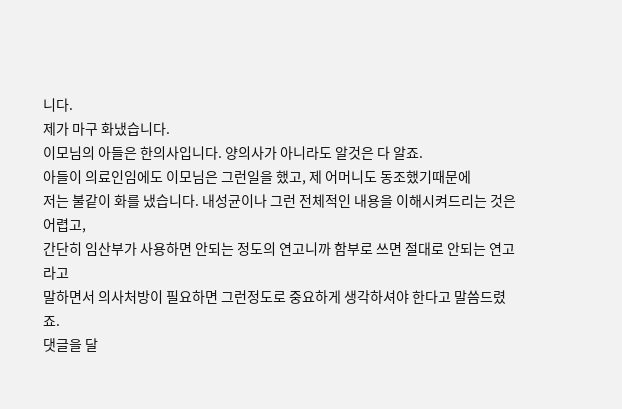니다.
제가 마구 화냈습니다.
이모님의 아들은 한의사입니다. 양의사가 아니라도 알것은 다 알죠.
아들이 의료인임에도 이모님은 그런일을 했고, 제 어머니도 동조했기때문에
저는 불같이 화를 냈습니다. 내성균이나 그런 전체적인 내용을 이해시켜드리는 것은 어렵고,
간단히 임산부가 사용하면 안되는 정도의 연고니까 함부로 쓰면 절대로 안되는 연고라고
말하면서 의사처방이 필요하면 그런정도로 중요하게 생각하셔야 한다고 말씀드렸죠.
댓글을 달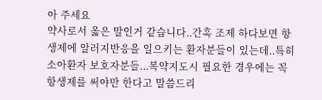아 주세요
약사로서 옳은 말인거 같습니다..간혹 조제 하다보면 항생제에 알러지반응을 일으키는 환자분들이 있는데..특히 소아환자 보호자분들...복약지도시 필요한 경우에는 꼭 항생제를 써야만 한다고 말씀드리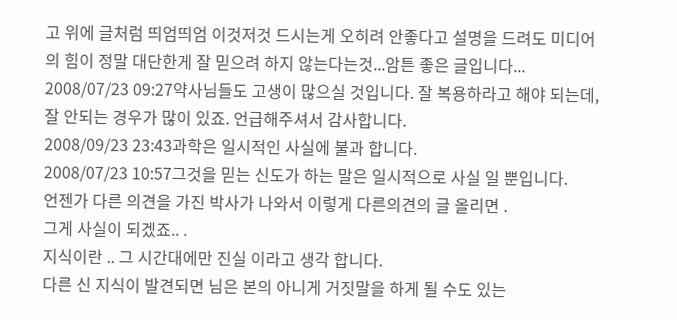고 위에 글처럼 띄엄띄엄 이것저것 드시는게 오히려 안좋다고 설명을 드려도 미디어의 힘이 정말 대단한게 잘 믿으려 하지 않는다는것...암튼 좋은 글입니다...
2008/07/23 09:27약사님들도 고생이 많으실 것입니다. 잘 복용하라고 해야 되는데, 잘 안되는 경우가 많이 있죠. 언급해주셔서 감사합니다.
2008/09/23 23:43과학은 일시적인 사실에 불과 합니다.
2008/07/23 10:57그것을 믿는 신도가 하는 말은 일시적으로 사실 일 뿐입니다.
언젠가 다른 의견을 가진 박사가 나와서 이렇게 다른의견의 글 올리면 .
그게 사실이 되겠죠.. .
지식이란 .. 그 시간대에만 진실 이라고 생각 합니다.
다른 신 지식이 발견되면 님은 본의 아니게 거짓말을 하게 될 수도 있는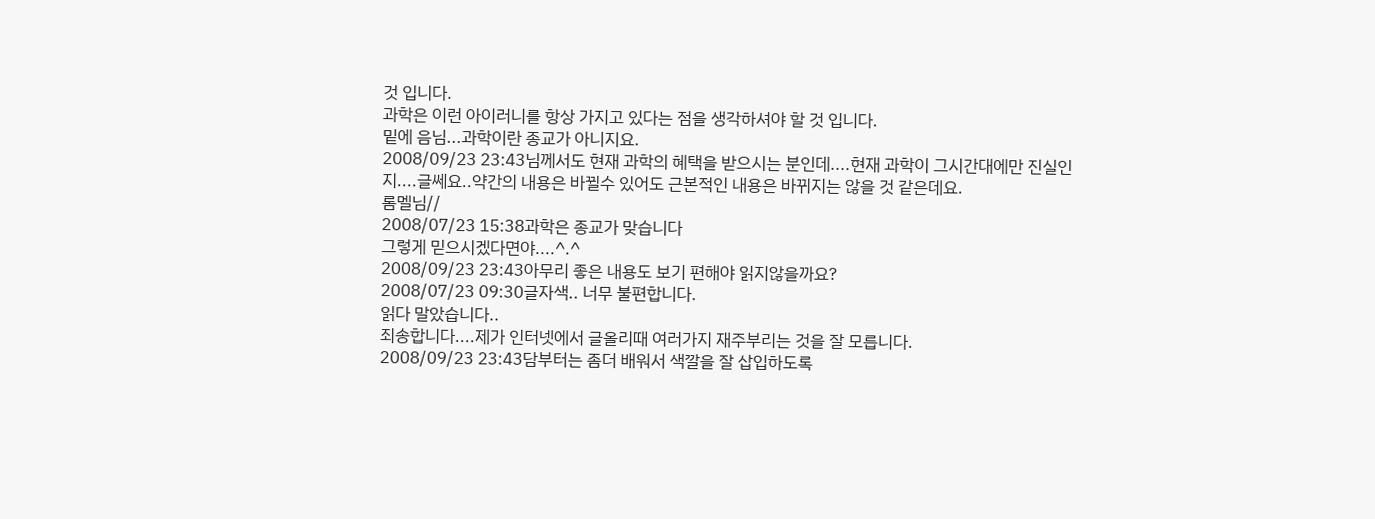것 입니다.
과학은 이런 아이러니를 항상 가지고 있다는 점을 생각하셔야 할 것 입니다.
밑에 음님...과학이란 종교가 아니지요.
2008/09/23 23:43님께서도 현재 과학의 혜택을 받으시는 분인데....현재 과학이 그시간대에만 진실인지....글쎄요..약간의 내용은 바뀔수 있어도 근본적인 내용은 바뀌지는 않을 것 같은데요.
롬멜님//
2008/07/23 15:38과학은 종교가 맞습니다
그렇게 믿으시겠다면야....^.^
2008/09/23 23:43아무리 좋은 내용도 보기 편해야 읽지않을까요?
2008/07/23 09:30글자색.. 너무 불편합니다.
읽다 말았습니다..
죄송합니다....제가 인터넷에서 글올리때 여러가지 재주부리는 것을 잘 모릅니다.
2008/09/23 23:43담부터는 좀더 배워서 색깔을 잘 삽입하도록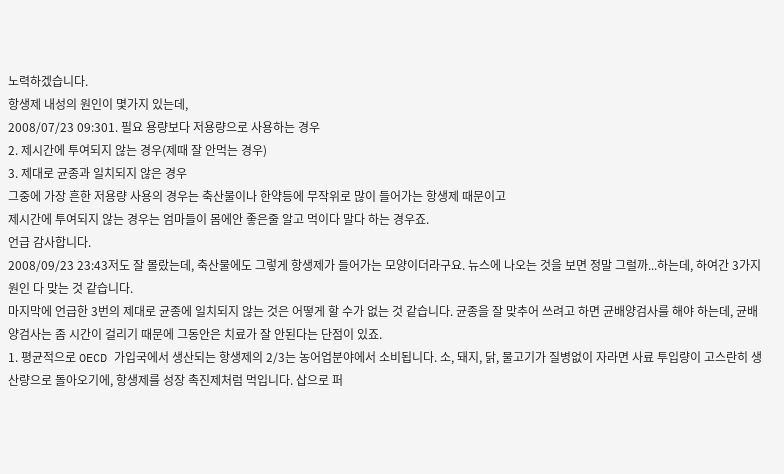노력하겠습니다.
항생제 내성의 원인이 몇가지 있는데,
2008/07/23 09:301. 필요 용량보다 저용량으로 사용하는 경우
2. 제시간에 투여되지 않는 경우(제때 잘 안먹는 경우)
3. 제대로 균종과 일치되지 않은 경우
그중에 가장 흔한 저용량 사용의 경우는 축산물이나 한약등에 무작위로 많이 들어가는 항생제 때문이고
제시간에 투여되지 않는 경우는 엄마들이 몸에안 좋은줄 알고 먹이다 말다 하는 경우죠.
언급 감사합니다.
2008/09/23 23:43저도 잘 몰랐는데, 축산물에도 그렇게 항생제가 들어가는 모양이더라구요. 뉴스에 나오는 것을 보면 정말 그럴까...하는데, 하여간 3가지 원인 다 맞는 것 같습니다.
마지막에 언급한 3번의 제대로 균종에 일치되지 않는 것은 어떻게 할 수가 없는 것 같습니다. 균종을 잘 맞추어 쓰려고 하면 균배양검사를 해야 하는데, 균배양검사는 좀 시간이 걸리기 때문에 그동안은 치료가 잘 안된다는 단점이 있죠.
1. 평균적으로 OECD 가입국에서 생산되는 항생제의 2/3는 농어업분야에서 소비됩니다. 소, 돼지, 닭, 물고기가 질병없이 자라면 사료 투입량이 고스란히 생산량으로 돌아오기에, 항생제를 성장 촉진제처럼 먹입니다. 삽으로 퍼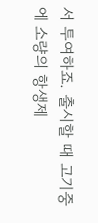서 투여하죠. 출시할 때 고기중에 소량의 항생제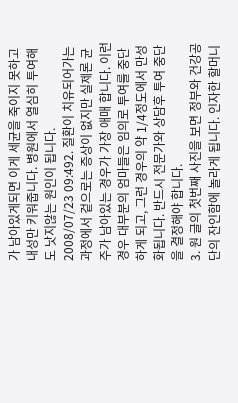가 남아있게되면 이게 세균을 죽이지 못하고 내성만 키워줍니다. 병원에서 열심히 투여해도 낫지않는 원인이 됩니다.
2008/07/23 09:492. 질환이 치유되어가는 과정에서 겉으로는 증상이 없지만 실제론 균주가 남아있는 경우가 가장 애매 합니다. 이런 경우 대부분의 엄마들은 임의로 투여를 중단하게 되고, 그런 경우의 약 1/4정도에서 만성화됩니다. 반드시 전문가와 상담후 투여 중단을 결정해야 합니다.
3. 원 글의 첫번째 사진을 보면 정부와 건강공단의 잔인함에 놀라게 됩니다. 인자한 할머니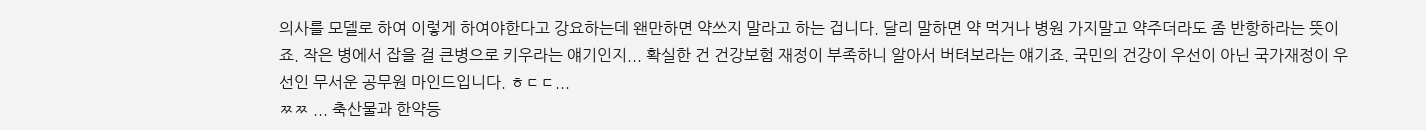의사를 모델로 하여 이렇게 하여야한다고 강요하는데 왠만하면 약쓰지 말라고 하는 겁니다. 달리 말하면 약 먹거나 병원 가지말고 약주더라도 좀 반항하라는 뜻이죠. 작은 병에서 잡을 걸 큰병으로 키우라는 얘기인지... 확실한 건 건강보험 재정이 부족하니 알아서 버텨보라는 얘기죠. 국민의 건강이 우선이 아닌 국가재정이 우선인 무서운 공무원 마인드입니다. ㅎㄷㄷ...
ㅉㅉ ... 축산물과 한약등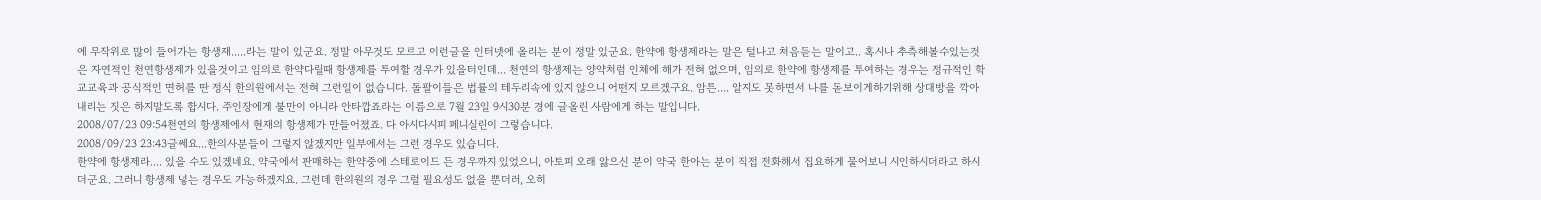에 무작위로 많이 들어가는 항생재.....라는 말이 있군요. 정말 아무것도 모르고 이런글을 인터넷에 올리는 분이 정말 있군요. 한약에 항생제라는 말은 털나고 처음듣는 말이고.. 혹시나 추측해볼수있는것은 자연적인 천연항생제가 있을것이고 임의로 한약다릴때 항생제를 투여할 경우가 있을터인데... 천연의 항생제는 양약처럼 인체에 해가 전혀 없으며, 임의로 한약에 항생제를 투여하는 경우는 정규적인 학교교육과 공식적인 면허를 딴 정식 한의원에서는 전혀 그런일이 없습니다. 돌팔이들은 법률의 테두리속에 있지 않으니 어떤지 모르겠구요. 암튼.... 알지도 못하면서 나를 돋보이게하기위해 상대방을 깍아내리는 짓은 하지말도록 합시다. 주인장에게 불만이 아니라 안타깝죠라는 이름으로 7월 23일 9시30분 경에 글올린 사람에게 하는 말입니다.
2008/07/23 09:54천연의 항생제에서 현재의 항생제가 만들어졌죠. 다 아시다시피 페니실린이 그렇습니다.
2008/09/23 23:43글쎄요...한의사분들이 그렇지 않겠지만 일부에서는 그런 경우도 있습니다.
한약에 항생제라.... 있을 수도 있겠네요. 약국에서 판매하는 한약중에 스테로이드 든 경우까지 있었으니, 아토피 오래 앓으신 분이 약국 한아는 분이 직접 전화해서 집요하게 물어보니 시인하시더라고 하시더군요. 그러니 항생제 넣는 경우도 가능하겠지요. 그런데 한의원의 경우 그럴 필요성도 없을 뿐더러, 오히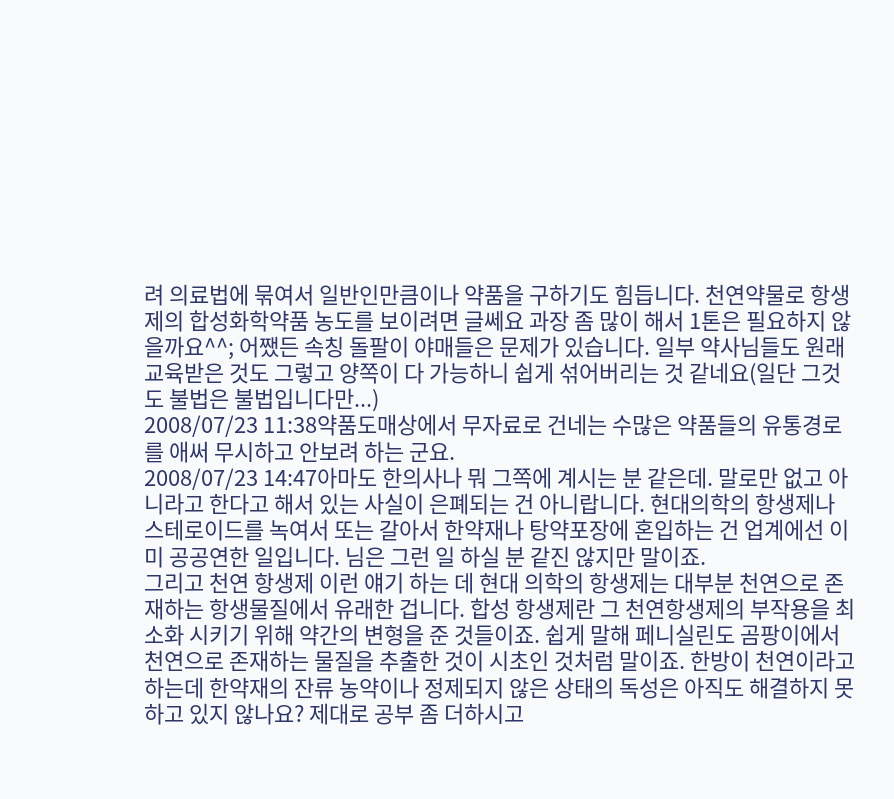려 의료법에 묶여서 일반인만큼이나 약품을 구하기도 힘듭니다. 천연약물로 항생제의 합성화학약품 농도를 보이려면 글쎄요 과장 좀 많이 해서 1톤은 필요하지 않을까요^^; 어쨌든 속칭 돌팔이 야매들은 문제가 있습니다. 일부 약사님들도 원래 교육받은 것도 그렇고 양쪽이 다 가능하니 쉽게 섞어버리는 것 같네요(일단 그것도 불법은 불법입니다만...)
2008/07/23 11:38약품도매상에서 무자료로 건네는 수많은 약품들의 유통경로를 애써 무시하고 안보려 하는 군요.
2008/07/23 14:47아마도 한의사나 뭐 그쪽에 계시는 분 같은데. 말로만 없고 아니라고 한다고 해서 있는 사실이 은폐되는 건 아니랍니다. 현대의학의 항생제나 스테로이드를 녹여서 또는 갈아서 한약재나 탕약포장에 혼입하는 건 업계에선 이미 공공연한 일입니다. 님은 그런 일 하실 분 같진 않지만 말이죠.
그리고 천연 항생제 이런 얘기 하는 데 현대 의학의 항생제는 대부분 천연으로 존재하는 항생물질에서 유래한 겁니다. 합성 항생제란 그 천연항생제의 부작용을 최소화 시키기 위해 약간의 변형을 준 것들이죠. 쉽게 말해 페니실린도 곰팡이에서 천연으로 존재하는 물질을 추출한 것이 시초인 것처럼 말이죠. 한방이 천연이라고 하는데 한약재의 잔류 농약이나 정제되지 않은 상태의 독성은 아직도 해결하지 못하고 있지 않나요? 제대로 공부 좀 더하시고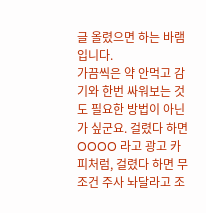글 올렸으면 하는 바램입니다.
가끔씩은 약 안먹고 감기와 한번 싸워보는 것도 필요한 방법이 아닌가 싶군요. 걸렸다 하면 OOOO 라고 광고 카피처럼, 걸렸다 하면 무조건 주사 놔달라고 조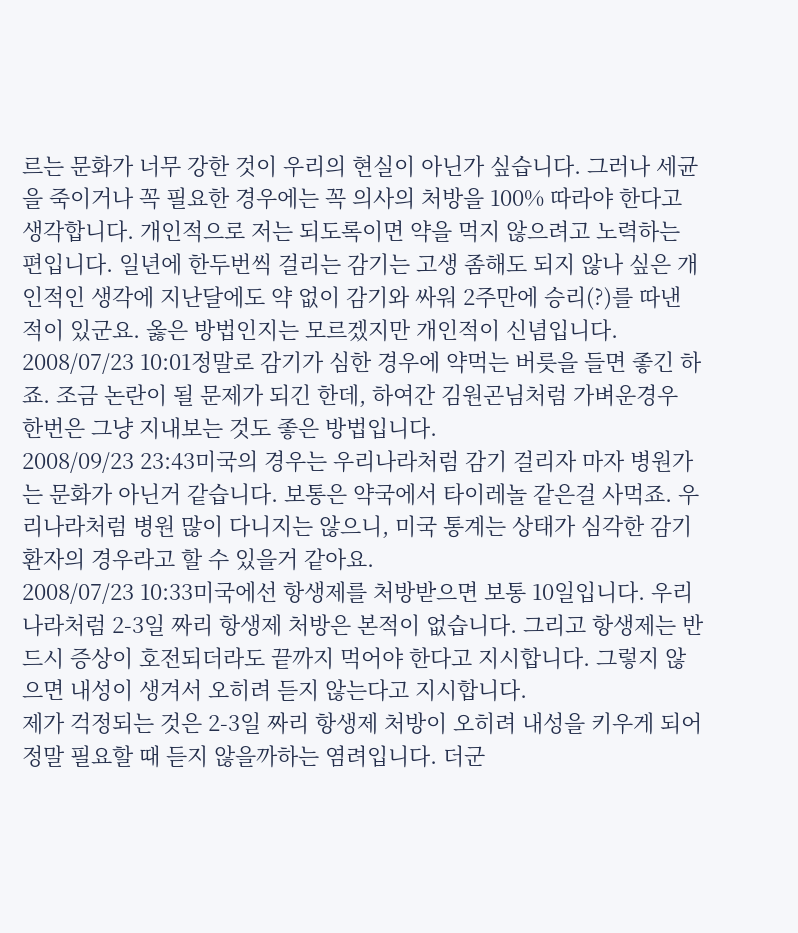르는 문화가 너무 강한 것이 우리의 현실이 아닌가 싶습니다. 그러나 세균을 죽이거나 꼭 필요한 경우에는 꼭 의사의 처방을 100% 따라야 한다고 생각합니다. 개인적으로 저는 되도록이면 약을 먹지 않으려고 노력하는 편입니다. 일년에 한두번씩 걸리는 감기는 고생 좀해도 되지 않나 싶은 개인적인 생각에 지난달에도 약 없이 감기와 싸워 2주만에 승리(?)를 따낸 적이 있군요. 옳은 방법인지는 모르겠지만 개인적이 신념입니다.
2008/07/23 10:01정말로 감기가 심한 경우에 약먹는 버릇을 들면 좋긴 하죠. 조금 논란이 될 문제가 되긴 한데, 하여간 김원곤님처럼 가벼운경우 한번은 그냥 지내보는 것도 좋은 방법입니다.
2008/09/23 23:43미국의 경우는 우리나라처럼 감기 걸리자 마자 병원가는 문화가 아닌거 같습니다. 보통은 약국에서 타이레놀 같은걸 사먹죠. 우리나라처럼 병원 많이 다니지는 않으니, 미국 통계는 상태가 심각한 감기환자의 경우라고 할 수 있을거 같아요.
2008/07/23 10:33미국에선 항생제를 처방받으면 보통 10일입니다. 우리나라처럼 2-3일 짜리 항생제 처방은 본적이 없습니다. 그리고 항생제는 반드시 증상이 호전되더라도 끝까지 먹어야 한다고 지시합니다. 그렇지 않으면 내성이 생겨서 오히려 듣지 않는다고 지시합니다.
제가 걱정되는 것은 2-3일 짜리 항생제 처방이 오히려 내성을 키우게 되어 정말 필요할 때 듣지 않을까하는 염려입니다. 더군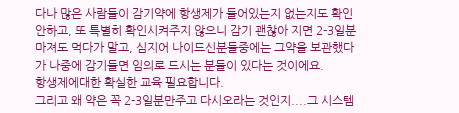다나 많은 사람들이 감기약에 항생제가 들어있는지 없는지도 확인안하고, 또 특별히 확인시켜주지 않으니 감기 괜찮아 지면 2-3일분 마져도 먹다가 말고, 심지어 나이드신분들중에는 그약을 보관했다가 나중에 감기들면 임의로 드시는 분들이 있다는 것이에요.
항생제에대한 확실한 교육 필요합니다.
그리고 왜 약은 꼭 2-3일분만주고 다시오라는 것인지....그 시스템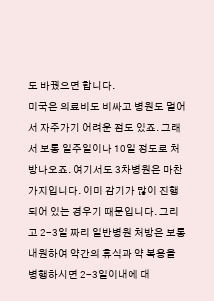도 바꿨으면 합니다.
미국은 의료비도 비싸고 병원도 멀어서 자주가기 어려운 점도 있죠. 그래서 보통 일주일이나 10일 정도로 처방나오죠. 여기서도 3차병원은 마찬가지입니다. 이미 감기가 많이 진행되어 있는 경우기 때문입니다. 그리고 2-3일 짜리 일반병원 처방은 보통 내원하여 약간의 휴식과 약 복용을 병행하시면 2-3일이내에 대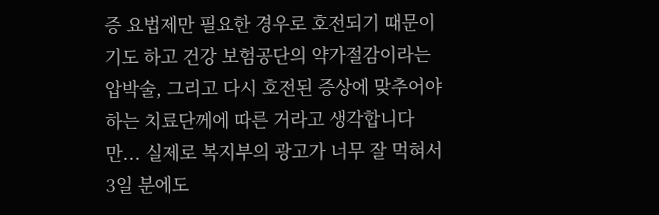증 요법제만 필요한 경우로 호전되기 때문이기도 하고 건강 보험공단의 약가절감이라는 압박술, 그리고 다시 호전된 증상에 맞추어야 하는 치료단께에 따른 거라고 생각합니다만... 실제로 복지부의 광고가 너무 잘 먹혀서 3일 분에도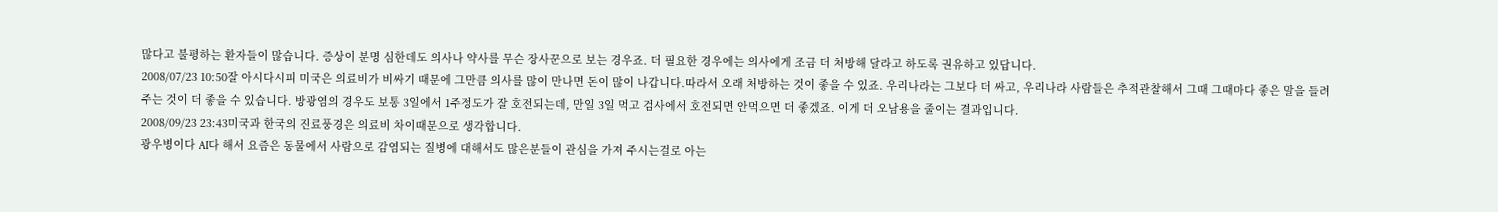많다고 불평하는 환자들이 많습니다. 증상이 분명 심한데도 의사나 약사를 무슨 장사꾼으로 보는 경우죠. 더 필요한 경우에는 의사에게 조금 더 처방해 달라고 하도록 권유하고 있답니다.
2008/07/23 10:50잘 아시다시피 미국은 의료비가 비싸기 때문에 그만큼 의사를 많이 만나면 돈이 많이 나갑니다.따라서 오래 처방하는 것이 좋을 수 있죠. 우리나라는 그보다 더 싸고, 우리나라 사람들은 추적관찰해서 그때 그때마다 좋은 말을 들려주는 것이 더 좋을 수 있습니다. 방광염의 경우도 보통 3일에서 1주정도가 잘 호전되는데, 만일 3일 먹고 검사에서 호전되면 안먹으면 더 좋겠죠. 이게 더 오남용을 줄이는 결과입니다.
2008/09/23 23:43미국과 한국의 진료풍경은 의료비 차이때문으로 생각합니다.
광우병이다 AI다 해서 요즘은 동물에서 사람으로 감염되는 질병에 대해서도 많은분들이 관심을 가져 주시는걸로 아는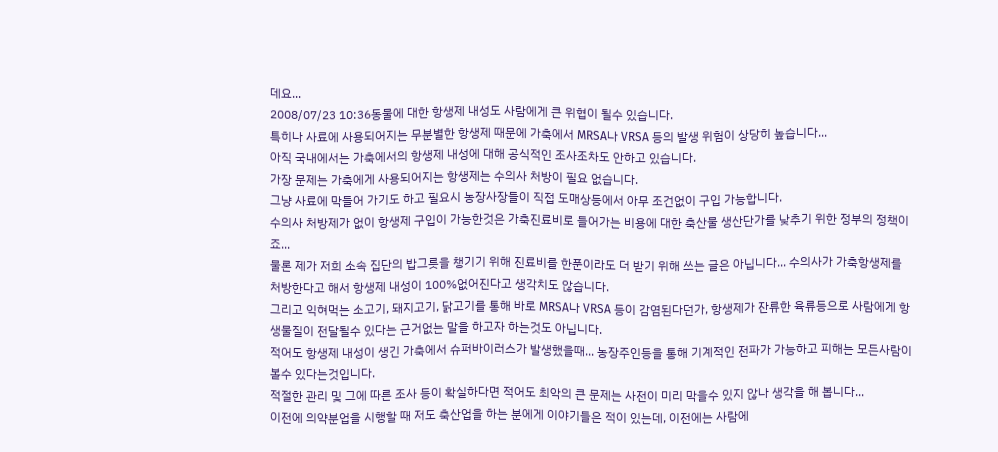데요...
2008/07/23 10:36동물에 대한 항생제 내성도 사람에게 큰 위협이 될수 있습니다.
특히나 사료에 사용되어지는 무분별한 항생제 때문에 가축에서 MRSA나 VRSA 등의 발생 위험이 상당히 높습니다...
아직 국내에서는 가축에서의 항생제 내성에 대해 공식적인 조사조차도 안하고 있습니다.
가장 문제는 가축에게 사용되어지는 항생제는 수의사 처방이 필요 없습니다.
그냥 사료에 막들어 가기도 하고 필요시 농장사장들이 직접 도매상등에서 아무 조건없이 구입 가능합니다.
수의사 처방제가 없이 항생제 구입이 가능한것은 가축진료비로 들어가는 비용에 대한 축산물 생산단가를 낮추기 위한 정부의 정책이죠...
물론 제가 저희 소속 집단의 밥그릇을 챙기기 위해 진료비를 한푼이라도 더 받기 위해 쓰는 글은 아닙니다... 수의사가 가축항생제를 처방한다고 해서 항생제 내성이 100%없어진다고 생각치도 않습니다.
그리고 익혀먹는 소고기, 돼지고기, 닭고기를 통해 바로 MRSA나 VRSA 등이 감염된다던가, 항생제가 잔류한 육류등으로 사람에게 항생물질이 전달될수 있다는 근거없는 말을 하고자 하는것도 아닙니다.
적어도 항생제 내성이 생긴 가축에서 슈퍼바이러스가 발생했을때... 농장주인등을 통해 기계적인 전파가 가능하고 피해는 모든사람이 볼수 있다는것입니다.
적절한 관리 및 그에 따른 조사 등이 확실하다면 적어도 최악의 큰 문제는 사전이 미리 막을수 있지 않나 생각을 해 봅니다...
이전에 의약분업을 시행할 때 저도 축산업을 하는 분에게 이야기들은 적이 있는데, 이전에는 사람에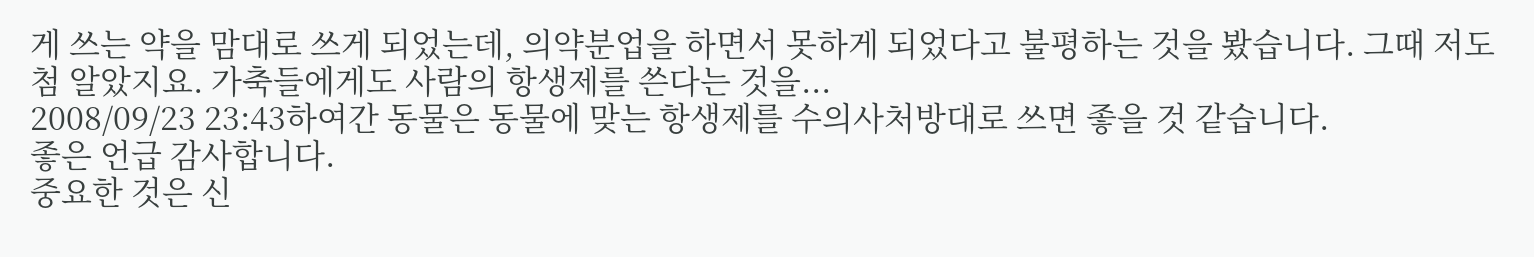게 쓰는 약을 맘대로 쓰게 되었는데, 의약분업을 하면서 못하게 되었다고 불평하는 것을 봤습니다. 그때 저도 첨 알았지요. 가축들에게도 사람의 항생제를 쓴다는 것을...
2008/09/23 23:43하여간 동물은 동물에 맞는 항생제를 수의사처방대로 쓰면 좋을 것 같습니다.
좋은 언급 감사합니다.
중요한 것은 신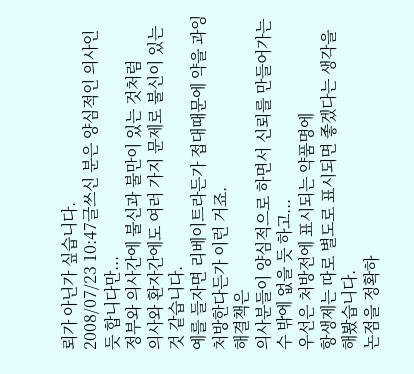뢰가 아닌가 싶습니다.
2008/07/23 10:47글쓰신 분은 양심적인 의사인 듯 합니다만...
정부와 의사간에 불신과 불만이 있는 것처럼
의사와 환자간에도 여러 가지 문제로 불신이 있는 것 같습니다.
예를 들자면 리베이트라든가 접대때문에 약을 과잉처방한다든가 이런 거죠.
해결책은
의사분들이 양심적으로 하면서 신뢰를 만들어가는 수 밖에 없을 듯 하고...
우선은 처방전에 표시되는 약품명에
항생제는 따로 별도로 표시되면 좋겠다는 생각을 해봤습니다.
논점을 정확하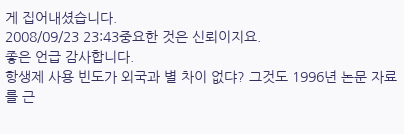게 집어내셨습니다.
2008/09/23 23:43중요한 것은 신뢰이지요.
좋은 언급 감사합니다.
항생제 사용 빈도가 외국과 별 차이 없댜? 그것도 1996년 논문 자료를 근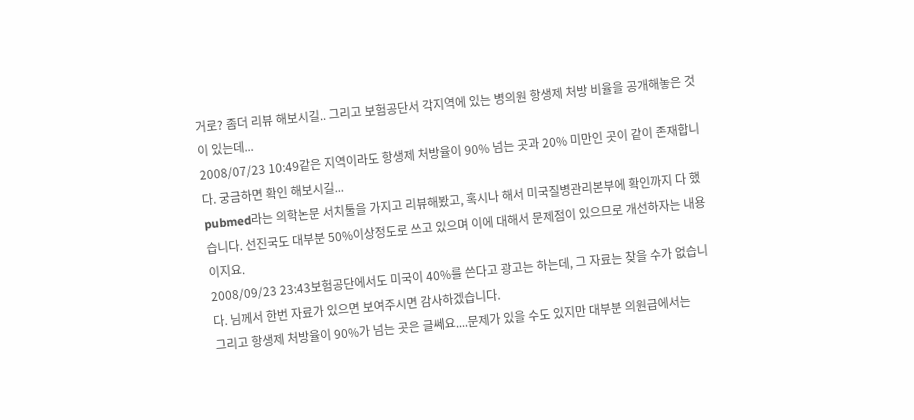거로? 좀더 리뷰 해보시길.. 그리고 보험공단서 각지역에 있는 병의원 항생제 처방 비율을 공개해놓은 것이 있는데...
2008/07/23 10:49같은 지역이라도 항생제 처방율이 90% 넘는 곳과 20% 미만인 곳이 같이 존재합니다. 궁금하면 확인 해보시길...
pubmed라는 의학논문 서치툴을 가지고 리뷰해봤고, 혹시나 해서 미국질병관리본부에 확인까지 다 했습니다. 선진국도 대부분 50%이상정도로 쓰고 있으며 이에 대해서 문제점이 있으므로 개선하자는 내용이지요.
2008/09/23 23:43보험공단에서도 미국이 40%를 쓴다고 광고는 하는데, 그 자료는 찾을 수가 없습니다. 님께서 한번 자료가 있으면 보여주시면 감사하겠습니다.
그리고 항생제 처방율이 90%가 넘는 곳은 글쎄요....문제가 있을 수도 있지만 대부분 의원급에서는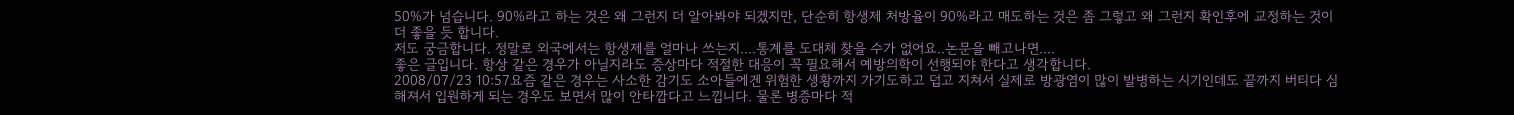50%가 넘습니다. 90%라고 하는 것은 왜 그런지 더 알아봐야 되겠지만, 단순히 항생제 처방율이 90%라고 매도하는 것은 좀 그렇고 왜 그런지 확인후에 교정하는 것이 더 좋을 듯 합니다.
저도 궁금합니다. 정말로 외국에서는 항생제를 얼마나 쓰는지....통계를 도대체 찾을 수가 없어요..논문을 빼고나면....
좋은 글입니다. 항상 같은 경우가 아닐지라도 증상마다 적절한 대응이 꼭 필요해서 예방의학이 선행되야 한다고 생각합니다.
2008/07/23 10:57요즘 같은 경우는 사소한 감기도 소아들에겐 위험한 생황까지 가기도하고 덥고 지쳐서 실제로 방광염이 많이 발병하는 시기인데도 끝까지 버티다 심해져서 입원하게 되는 경우도 보면서 많이 안타깝다고 느낍니다. 물론 병증마다 적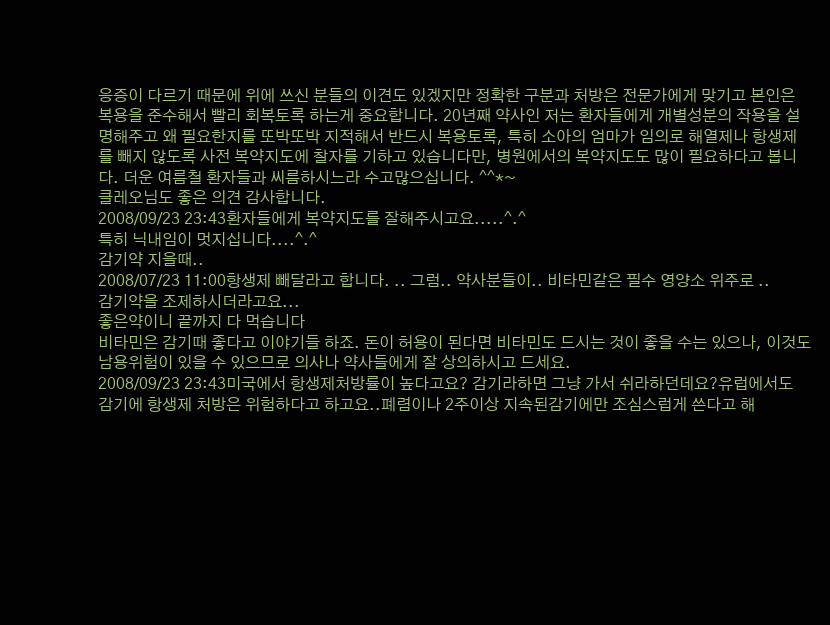응증이 다르기 때문에 위에 쓰신 분들의 이견도 있겠지만 정확한 구분과 처방은 전문가에게 맞기고 본인은 복용을 준수해서 빨리 회복토록 하는게 중요합니다. 20년째 약사인 저는 환자들에게 개별성분의 작용을 설명해주고 왜 필요한지를 또박또박 지적해서 반드시 복용토록, 특히 소아의 엄마가 임의로 해열제나 항생제를 빼지 않도록 사전 복약지도에 찰자를 기하고 있습니다만, 병원에서의 복약지도도 많이 필요하다고 봅니다. 더운 여름철 환자들과 씨름하시느라 수고많으십니다. ^^*~
클레오님도 좋은 의견 감사합니다.
2008/09/23 23:43환자들에게 복약지도를 잘해주시고요.....^.^
특히 닉내임이 멋지십니다....^.^
감기약 지을때..
2008/07/23 11:00항생제 빼달라고 합니다. .. 그럼.. 약사분들이.. 비타민같은 필수 영양소 위주로 ..
감기약을 조제하시더라고요...
좋은약이니 끝까지 다 먹습니다
비타민은 감기때 좋다고 이야기들 하죠. 돈이 허용이 된다면 비타민도 드시는 것이 좋을 수는 있으나, 이것도 남용위험이 있을 수 있으므로 의사나 약사들에게 잘 상의하시고 드세요.
2008/09/23 23:43미국에서 항생제처방률이 높다고요? 감기라하면 그냥 가서 쉬라하던데요?유럽에서도 감기에 항생제 처방은 위험하다고 하고요..폐렴이나 2주이상 지속된감기에만 조심스럽게 쓴다고 해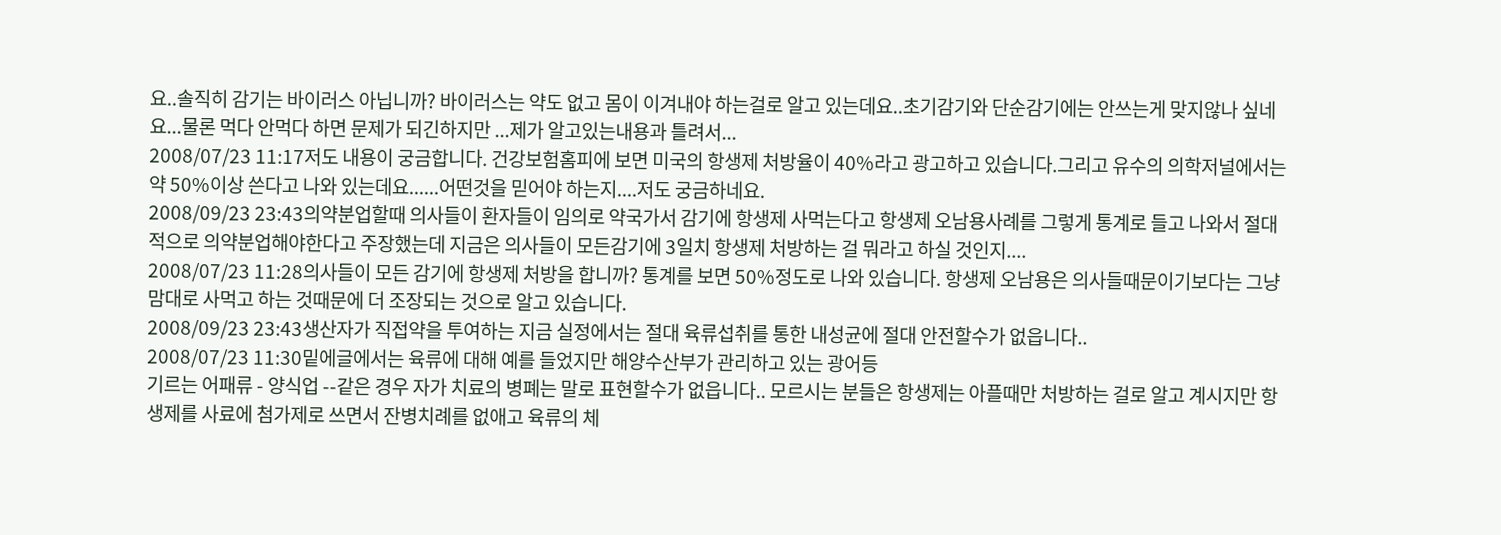요..솔직히 감기는 바이러스 아닙니까? 바이러스는 약도 없고 몸이 이겨내야 하는걸로 알고 있는데요..초기감기와 단순감기에는 안쓰는게 맞지않나 싶네요...물론 먹다 안먹다 하면 문제가 되긴하지만 ...제가 알고있는내용과 틀려서...
2008/07/23 11:17저도 내용이 궁금합니다. 건강보험홈피에 보면 미국의 항생제 처방율이 40%라고 광고하고 있습니다.그리고 유수의 의학저널에서는 약 50%이상 쓴다고 나와 있는데요......어떤것을 믿어야 하는지....저도 궁금하네요.
2008/09/23 23:43의약분업할때 의사들이 환자들이 임의로 약국가서 감기에 항생제 사먹는다고 항생제 오남용사례를 그렇게 통계로 들고 나와서 절대적으로 의약분업해야한다고 주장했는데 지금은 의사들이 모든감기에 3일치 항생제 처방하는 걸 뭐라고 하실 것인지....
2008/07/23 11:28의사들이 모든 감기에 항생제 처방을 합니까? 통계를 보면 50%정도로 나와 있습니다. 항생제 오남용은 의사들때문이기보다는 그냥 맘대로 사먹고 하는 것때문에 더 조장되는 것으로 알고 있습니다.
2008/09/23 23:43생산자가 직접약을 투여하는 지금 실정에서는 절대 육류섭취를 통한 내성균에 절대 안전할수가 없읍니다..
2008/07/23 11:30밑에글에서는 육류에 대해 예를 들었지만 해양수산부가 관리하고 있는 광어등
기르는 어패류 - 양식업 --같은 경우 자가 치료의 병폐는 말로 표현할수가 없읍니다.. 모르시는 분들은 항생제는 아플때만 처방하는 걸로 알고 계시지만 항생제를 사료에 첨가제로 쓰면서 잔병치례를 없애고 육류의 체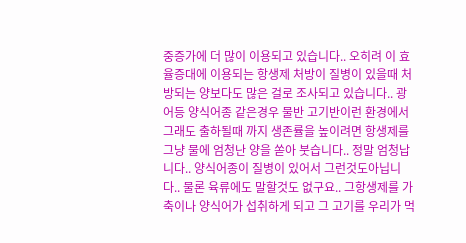중증가에 더 많이 이용되고 있습니다.. 오히려 이 효율증대에 이용되는 항생제 처방이 질병이 있을때 처방되는 양보다도 많은 걸로 조사되고 있습니다.. 광어등 양식어종 같은경우 물반 고기반이런 환경에서 그래도 출하될때 까지 생존률을 높이려면 항생제를 그냥 물에 엄청난 양을 쏟아 붓습니다.. 정말 엄청납니다.. 양식어종이 질병이 있어서 그런것도아닙니다.. 물론 육류에도 말할것도 없구요.. 그항생제를 가축이나 양식어가 섭취하게 되고 그 고기를 우리가 먹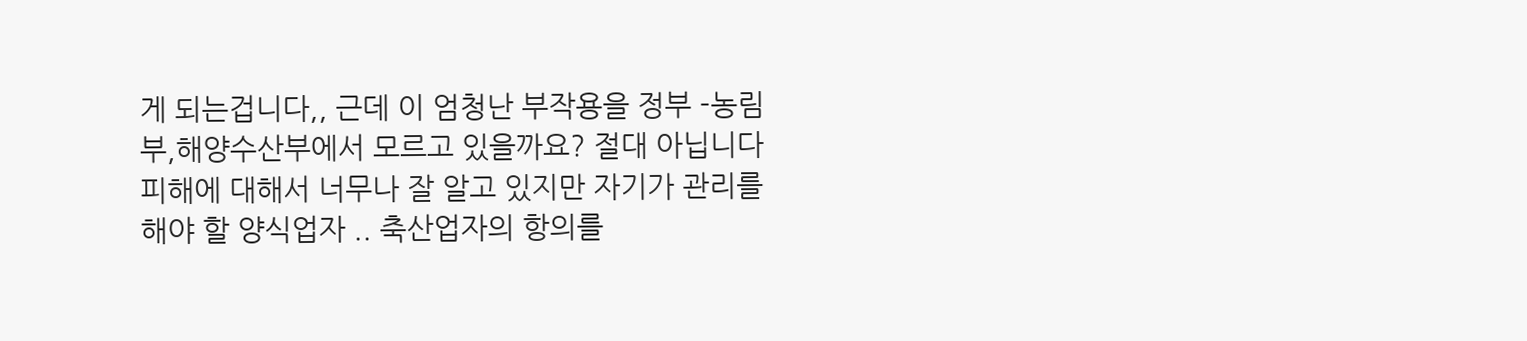게 되는겁니다,, 근데 이 엄청난 부작용을 정부 -농림부,해양수산부에서 모르고 있을까요? 절대 아닙니다 피해에 대해서 너무나 잘 알고 있지만 자기가 관리를 해야 할 양식업자 .. 축산업자의 항의를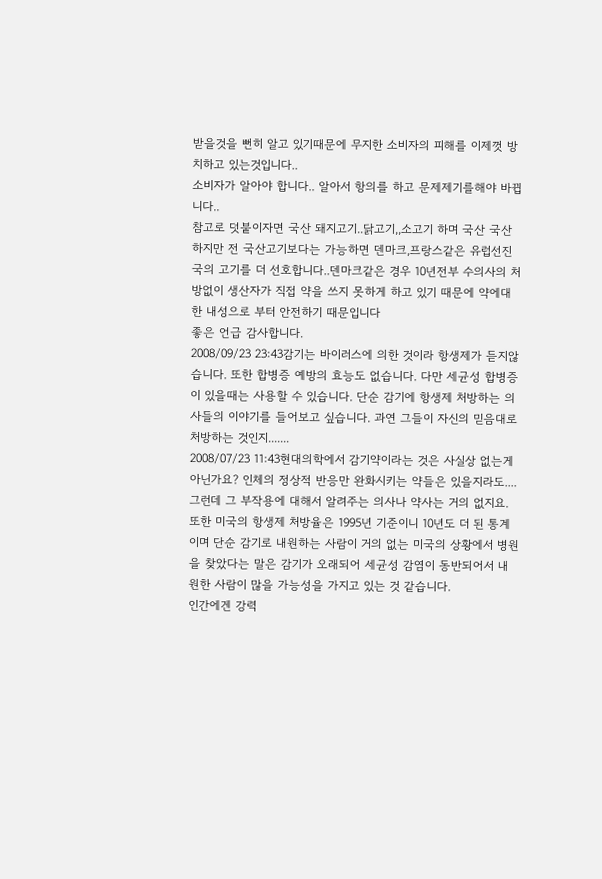받을것을 뻔히 알고 있기때문에 무지한 소비자의 피해를 이제껏 방치하고 있는것입니다..
소비자가 알아야 합니다.. 알아서 항의를 하고 문제제기를해야 바뀝니다..
참고로 덧붙이자면 국산 돼지고기..닭고기,,소고기 하며 국산 국산 하지만 전 국산고기보다는 가능하면 덴마크,프랑스같은 유럽선진국의 고기를 더 선호합니다..덴마크같은 경우 10년전부 수의사의 처방없이 생산자가 직접 약을 쓰지 못하게 하고 있기 때문에 약에대한 내성으로 부터 안전하기 때문입니다
좋은 언급 감사합니다.
2008/09/23 23:43감기는 바이러스에 의한 것이라 항생제가 듣지않습니다. 또한 합병증 예방의 효능도 없습니다. 다만 세균성 합병증이 있을때는 사용할 수 있습니다. 단순 감기에 항생제 처방하는 의사들의 이야기를 들어보고 싶습니다. 과연 그들이 자신의 믿음대로 처방하는 것인지.......
2008/07/23 11:43현대의학에서 감기약이라는 것은 사실상 없는게 아닌가요? 인체의 정상적 반응만 완화시키는 약들은 있을지라도.... 그런데 그 부작용에 대해서 알려주는 의사나 약사는 거의 없지요.
또한 미국의 항생제 처방율은 1995년 기준이니 10년도 더 된 통계이며 단순 감기로 내원하는 사람이 거의 없는 미국의 상황에서 병원을 찾았다는 말은 감기가 오래되어 세균성 감염이 동반되어서 내원한 사람이 많을 가능성을 가지고 있는 것 같습니다.
인간에겐 강력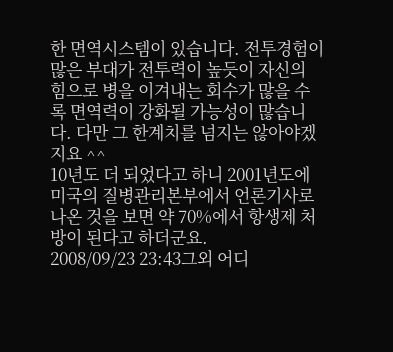한 면역시스템이 있습니다. 전투경험이 많은 부대가 전투력이 높듯이 자신의 힘으로 병을 이겨내는 회수가 많을 수록 면역력이 강화될 가능성이 많습니다. 다만 그 한계치를 넘지는 않아야겠지요 ^^
10년도 더 되었다고 하니 2001년도에 미국의 질병관리본부에서 언론기사로 나온 것을 보면 약 70%에서 항생제 처방이 된다고 하더군요.
2008/09/23 23:43그외 어디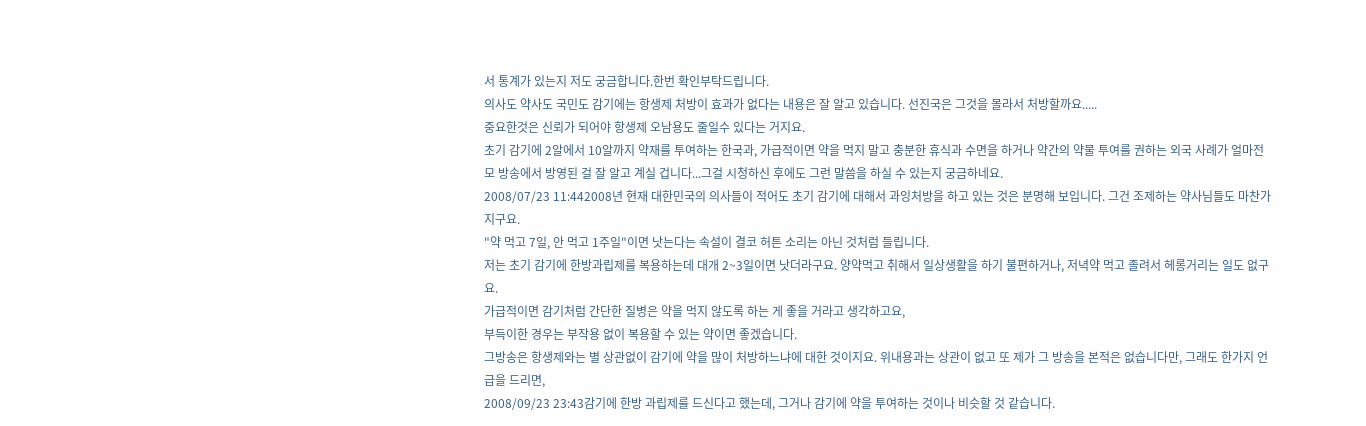서 통계가 있는지 저도 궁금합니다.한번 확인부탁드립니다.
의사도 약사도 국민도 감기에는 항생제 처방이 효과가 없다는 내용은 잘 알고 있습니다. 선진국은 그것을 몰라서 처방할까요.....
중요한것은 신뢰가 되어야 항생제 오남용도 줄일수 있다는 거지요.
초기 감기에 2알에서 10알까지 약재를 투여하는 한국과, 가급적이면 약을 먹지 말고 충분한 휴식과 수면을 하거나 약간의 약물 투여를 권하는 외국 사례가 얼마전 모 방송에서 방영된 걸 잘 알고 계실 겁니다...그걸 시청하신 후에도 그런 말씀을 하실 수 있는지 궁금하네요.
2008/07/23 11:442008년 현재 대한민국의 의사들이 적어도 초기 감기에 대해서 과잉처방을 하고 있는 것은 분명해 보입니다. 그건 조제하는 약사님들도 마찬가지구요.
"약 먹고 7일, 안 먹고 1주일"이면 낫는다는 속설이 결코 허튼 소리는 아닌 것처럼 들립니다.
저는 초기 감기에 한방과립제를 복용하는데 대개 2~3일이면 낫더라구요. 양약먹고 취해서 일상생활을 하기 불편하거나, 저녁약 먹고 졸려서 헤롱거리는 일도 없구요.
가급적이면 감기처럼 간단한 질병은 약을 먹지 않도록 하는 게 좋을 거라고 생각하고요,
부득이한 경우는 부작용 없이 복용할 수 있는 약이면 좋겠습니다.
그방송은 항생제와는 별 상관없이 감기에 약을 많이 처방하느냐에 대한 것이지요. 위내용과는 상관이 없고 또 제가 그 방송을 본적은 없습니다만, 그래도 한가지 언급을 드리면,
2008/09/23 23:43감기에 한방 과립제를 드신다고 했는데, 그거나 감기에 약을 투여하는 것이나 비슷할 것 같습니다.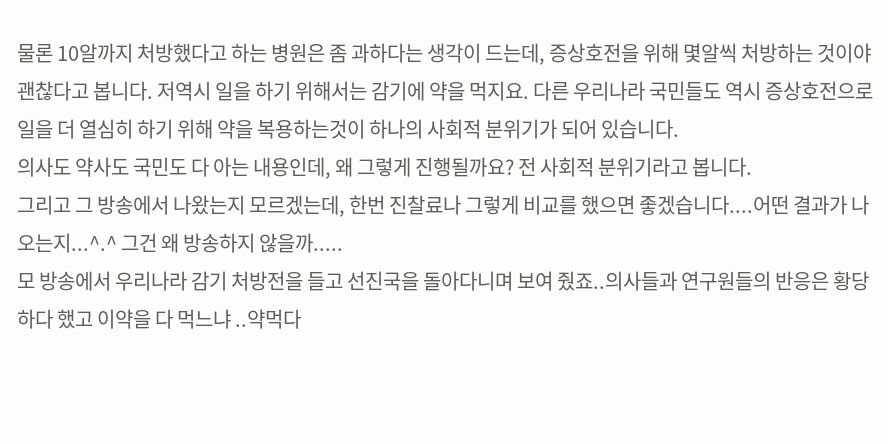물론 10알까지 처방했다고 하는 병원은 좀 과하다는 생각이 드는데, 증상호전을 위해 몇알씩 처방하는 것이야 괜찮다고 봅니다. 저역시 일을 하기 위해서는 감기에 약을 먹지요. 다른 우리나라 국민들도 역시 증상호전으로 일을 더 열심히 하기 위해 약을 복용하는것이 하나의 사회적 분위기가 되어 있습니다.
의사도 약사도 국민도 다 아는 내용인데, 왜 그렇게 진행될까요? 전 사회적 분위기라고 봅니다.
그리고 그 방송에서 나왔는지 모르겠는데, 한번 진찰료나 그렇게 비교를 했으면 좋겠습니다....어떤 결과가 나오는지...^.^ 그건 왜 방송하지 않을까.....
모 방송에서 우리나라 감기 처방전을 들고 선진국을 돌아다니며 보여 줬죠..의사들과 연구원들의 반응은 황당하다 했고 이약을 다 먹느냐 ..약먹다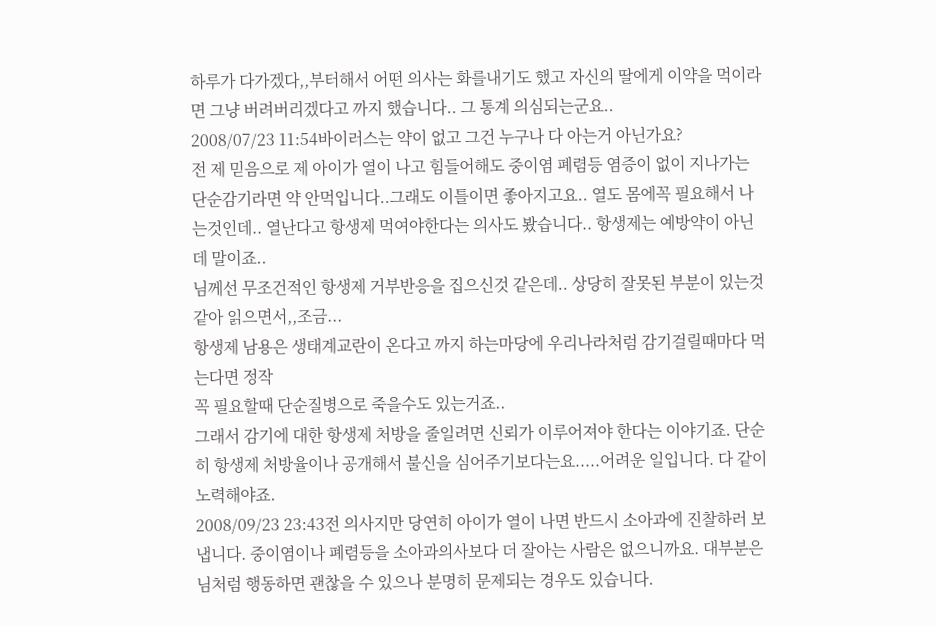하루가 다가겠다,,부터해서 어떤 의사는 화를내기도 했고 자신의 딸에게 이약을 먹이라면 그냥 버려버리겠다고 까지 했습니다.. 그 통계 의심되는군요..
2008/07/23 11:54바이러스는 약이 없고 그건 누구나 다 아는거 아닌가요?
전 제 믿음으로 제 아이가 열이 나고 힘들어해도 중이염 폐렴등 염증이 없이 지나가는 단순감기라면 약 안먹입니다..그래도 이틀이면 좋아지고요.. 열도 몸에꼭 필요해서 나는것인데.. 열난다고 항생제 먹여야한다는 의사도 봤습니다.. 항생제는 예방약이 아닌데 말이죠..
님께선 무조건적인 항생제 거부반응을 집으신것 같은데.. 상당히 잘못된 부분이 있는것 같아 읽으면서,,조금...
항생제 남용은 생태계교란이 온다고 까지 하는마당에 우리나라처럼 감기걸릴때마다 먹는다면 정작
꼭 필요할때 단순질병으로 죽을수도 있는거죠..
그래서 감기에 대한 항생제 처방을 줄일려면 신뢰가 이루어져야 한다는 이야기죠. 단순히 항생제 처방율이나 공개해서 불신을 심어주기보다는요.....어려운 일입니다. 다 같이 노력해야죠.
2008/09/23 23:43전 의사지만 당연히 아이가 열이 나면 반드시 소아과에 진찰하러 보냅니다. 중이염이나 폐렴등을 소아과의사보다 더 잘아는 사람은 없으니까요. 대부분은 님처럼 행동하면 괜찮을 수 있으나 분명히 문제되는 경우도 있습니다.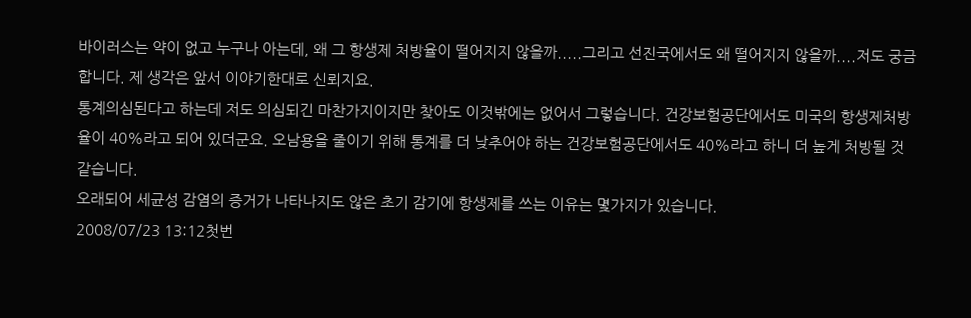바이러스는 약이 없고 누구나 아는데, 왜 그 항생제 처방율이 떨어지지 않을까.....그리고 선진국에서도 왜 떨어지지 않을까....저도 궁금합니다. 제 생각은 앞서 이야기한대로 신뢰지요.
통계의심된다고 하는데 저도 의심되긴 마찬가지이지만 찾아도 이것밖에는 없어서 그렇습니다. 건강보험공단에서도 미국의 항생제처방율이 40%라고 되어 있더군요. 오남용을 줄이기 위해 통계를 더 낮추어야 하는 건강보험공단에서도 40%라고 하니 더 높게 처방될 것 같습니다.
오래되어 세균성 감염의 증거가 나타나지도 않은 초기 감기에 항생제를 쓰는 이유는 몇가지가 있습니다.
2008/07/23 13:12첫번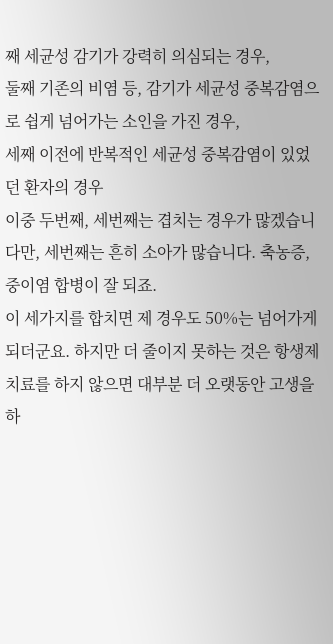째 세균성 감기가 강력히 의심되는 경우,
둘째 기존의 비염 등, 감기가 세균성 중복감염으로 쉽게 넘어가는 소인을 가진 경우,
세째 이전에 반복적인 세균성 중복감염이 있었던 환자의 경우
이중 두번째, 세번째는 겹치는 경우가 많겠습니다만, 세번째는 흔히 소아가 많습니다. 축농증, 중이염 합병이 잘 되죠.
이 세가지를 합치면 제 경우도 50%는 넘어가게 되더군요. 하지만 더 줄이지 못하는 것은 항생제 치료를 하지 않으면 대부분 더 오랫동안 고생을 하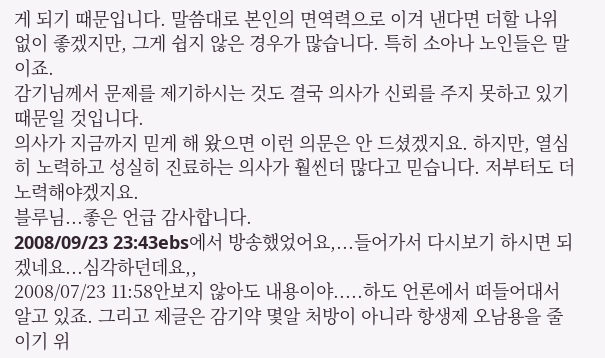게 되기 때문입니다. 말씀대로 본인의 면역력으로 이겨 낸다면 더할 나위 없이 좋겠지만, 그게 쉽지 않은 경우가 많습니다. 특히 소아나 노인들은 말이죠.
감기님께서 문제를 제기하시는 것도 결국 의사가 신뢰를 주지 못하고 있기 때문일 것입니다.
의사가 지금까지 믿게 해 왔으면 이런 의문은 안 드셨겠지요. 하지만, 열심히 노력하고 성실히 진료하는 의사가 훨씬더 많다고 믿습니다. 저부터도 더 노력해야겠지요.
블루님...좋은 언급 감사합니다.
2008/09/23 23:43ebs에서 방송했었어요,...들어가서 다시보기 하시면 되겠네요...심각하던데요,,
2008/07/23 11:58안보지 않아도 내용이야.....하도 언론에서 떠들어대서 알고 있죠. 그리고 제글은 감기약 몇알 처방이 아니라 항생제 오남용을 줄이기 위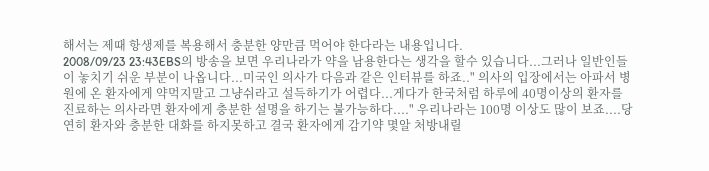해서는 제때 항생제를 복용해서 충분한 양만큼 먹어야 한다라는 내용입니다.
2008/09/23 23:43EBS의 방송을 보면 우리나라가 약을 남용한다는 생각을 할수 있습니다...그러나 일반인들이 놓치기 쉬운 부분이 나옵니다...미국인 의사가 다음과 같은 인터뷰를 하죠.." 의사의 입장에서는 아파서 병원에 온 환자에게 약먹지말고 그냥쉬라고 설득하기가 어렵다...게다가 한국처럼 하루에 40명이상의 환자를 진료하는 의사라면 환자에게 충분한 설명을 하기는 불가능하다...." 우리나라는 100명 이상도 많이 보죠....당연히 환자와 충분한 대화를 하지못하고 결국 환자에게 감기약 몇알 처방내릴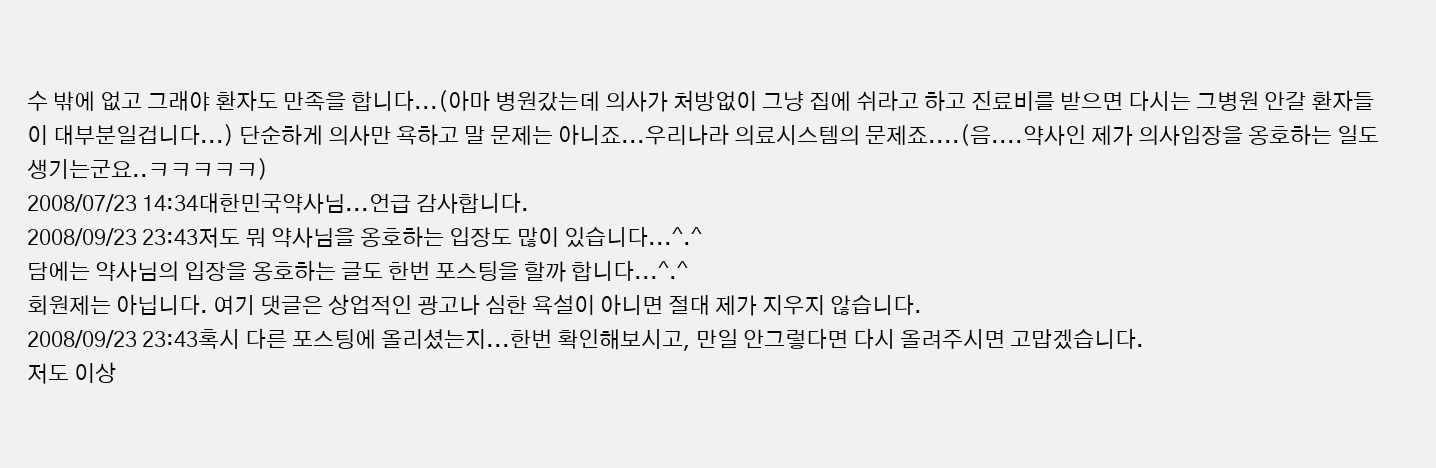수 밖에 없고 그래야 환자도 만족을 합니다...(아마 병원갔는데 의사가 처방없이 그냥 집에 쉬라고 하고 진료비를 받으면 다시는 그병원 안갈 환자들이 대부분일겁니다...) 단순하게 의사만 욕하고 말 문제는 아니죠...우리나라 의료시스템의 문제죠....(음....약사인 제가 의사입장을 옹호하는 일도 생기는군요..ㅋㅋㅋㅋㅋ)
2008/07/23 14:34대한민국약사님...언급 감사합니다.
2008/09/23 23:43저도 뭐 약사님을 옹호하는 입장도 많이 있습니다...^.^
담에는 약사님의 입장을 옹호하는 글도 한번 포스팅을 할까 합니다...^.^
회원제는 아닙니다. 여기 댓글은 상업적인 광고나 심한 욕설이 아니면 절대 제가 지우지 않습니다.
2008/09/23 23:43혹시 다른 포스팅에 올리셨는지...한번 확인해보시고, 만일 안그렇다면 다시 올려주시면 고맙겠습니다.
저도 이상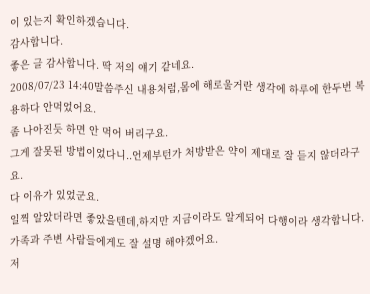이 있는지 확인하겠습니다.
감사합니다.
좋은 글 감사합니다. 딱 저의 얘기 같네요.
2008/07/23 14:40말씀주신 내용처럼,몸에 해로울거란 생각에 하루에 한두번 복용하다 안먹었어요.
좀 나아진듯 하면 안 먹어 버리구요.
그게 잘못된 방법이었다니..언제부턴가 처방받은 약이 제대로 잘 듣지 않더라구요.
다 이유가 있었군요.
일찍 알았더라면 좋았을텐데,하지만 지금이라도 알게되어 다행이라 생각합니다.
가족과 주변 사람들에게도 잘 설명 해야겠어요.
저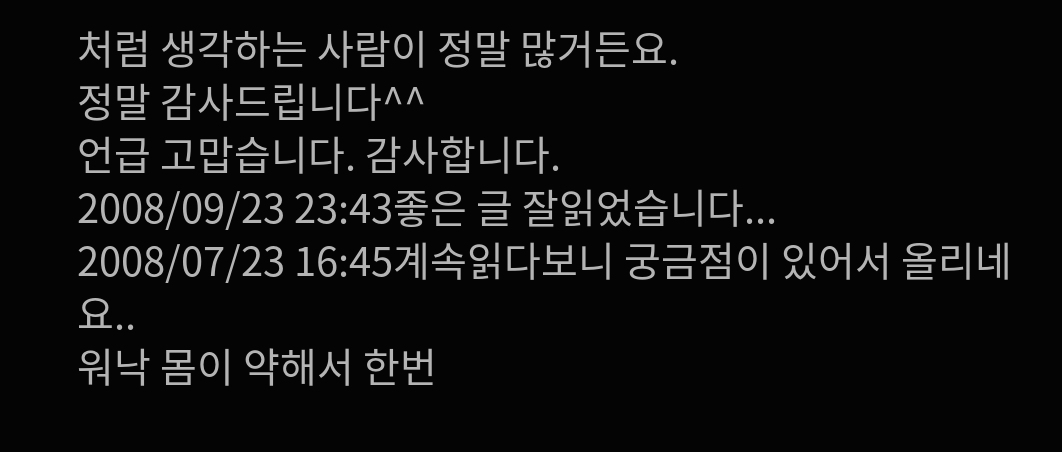처럼 생각하는 사람이 정말 많거든요.
정말 감사드립니다^^
언급 고맙습니다. 감사합니다.
2008/09/23 23:43좋은 글 잘읽었습니다...
2008/07/23 16:45계속읽다보니 궁금점이 있어서 올리네요..
워낙 몸이 약해서 한번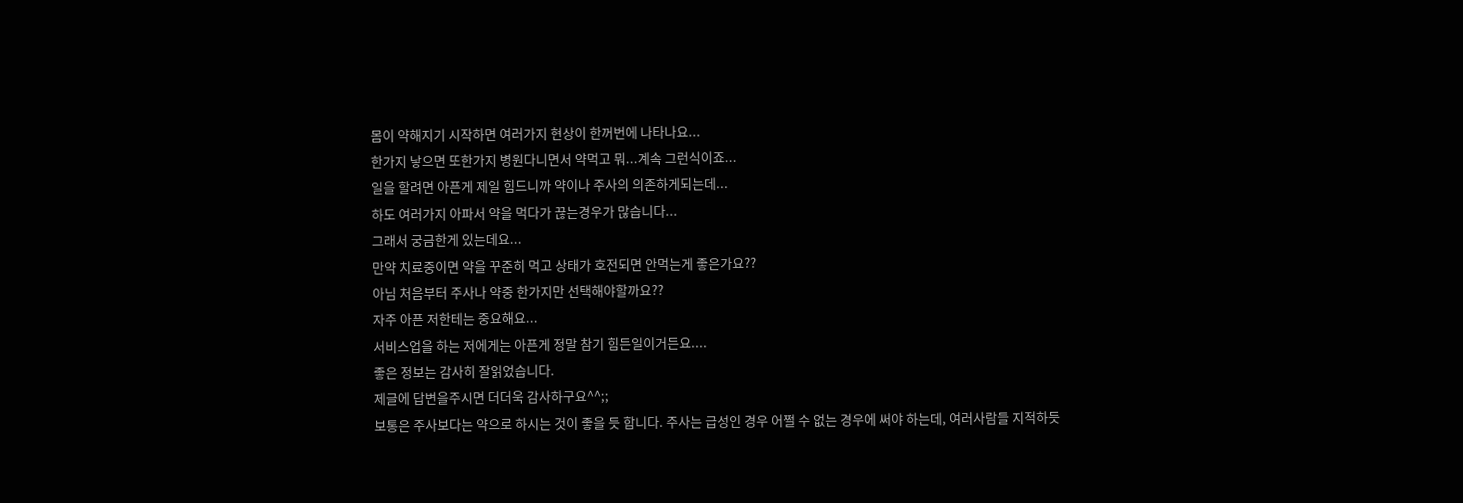몸이 약해지기 시작하면 여러가지 현상이 한꺼번에 나타나요...
한가지 낳으면 또한가지 병원다니면서 약먹고 뭐...계속 그런식이죠...
일을 할려면 아픈게 제일 힘드니까 약이나 주사의 의존하게되는데...
하도 여러가지 아파서 약을 먹다가 끊는경우가 많습니다...
그래서 궁금한게 있는데요...
만약 치료중이면 약을 꾸준히 먹고 상태가 호전되면 안먹는게 좋은가요??
아님 처음부터 주사나 약중 한가지만 선택해야할까요??
자주 아픈 저한테는 중요해요...
서비스업을 하는 저에게는 아픈게 정말 참기 힘든일이거든요....
좋은 정보는 감사히 잘읽었습니다.
제글에 답변을주시면 더더욱 감사하구요^^;;
보통은 주사보다는 약으로 하시는 것이 좋을 듯 합니다. 주사는 급성인 경우 어쩔 수 없는 경우에 써야 하는데, 여러사람들 지적하듯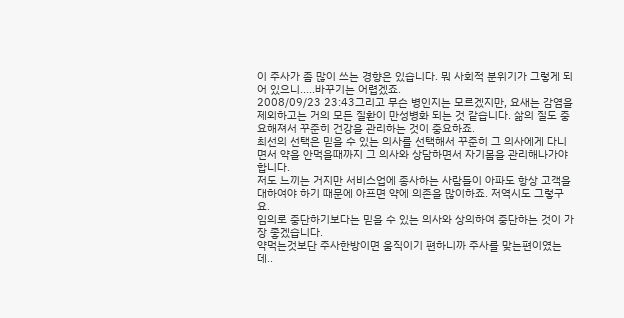이 주사가 좀 많이 쓰는 경향은 있습니다. 뭐 사회적 분위기가 그렇게 되어 있으니.....바꾸기는 어렵겠죠.
2008/09/23 23:43그리고 무슨 병인지는 모르겠지만, 요새는 감염을 제외하고는 거의 모든 질환이 만성병화 되는 것 같습니다. 삶의 질도 중요해져서 꾸준히 건강을 관리하는 것이 중요하죠.
최선의 선택은 믿을 수 있는 의사를 선택해서 꾸준히 그 의사에게 다니면서 약을 안먹을때까지 그 의사와 상담하면서 자기몸을 관리해나가야 합니다.
저도 느끼는 거지만 서비스업에 종사하는 사람들이 아파도 항상 고객을 대하여야 하기 때문에 아프면 약에 의존을 많이하죠. 저역시도 그렇구요.
임의로 중단하기보다는 믿을 수 있는 의사와 상의하여 중단하는 것이 가장 좋겠습니다.
약먹는것보단 주사한방이면 움직이기 편하니까 주사를 맞는편이였는데..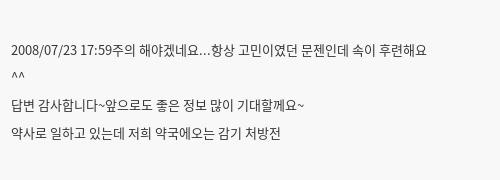2008/07/23 17:59주의 해야겠네요...항상 고민이였던 문젠인데 속이 후련해요^^
답변 감사합니다~앞으로도 좋은 정보 많이 기대할께요~
약사로 일하고 있는데 저희 약국에오는 감기 처방전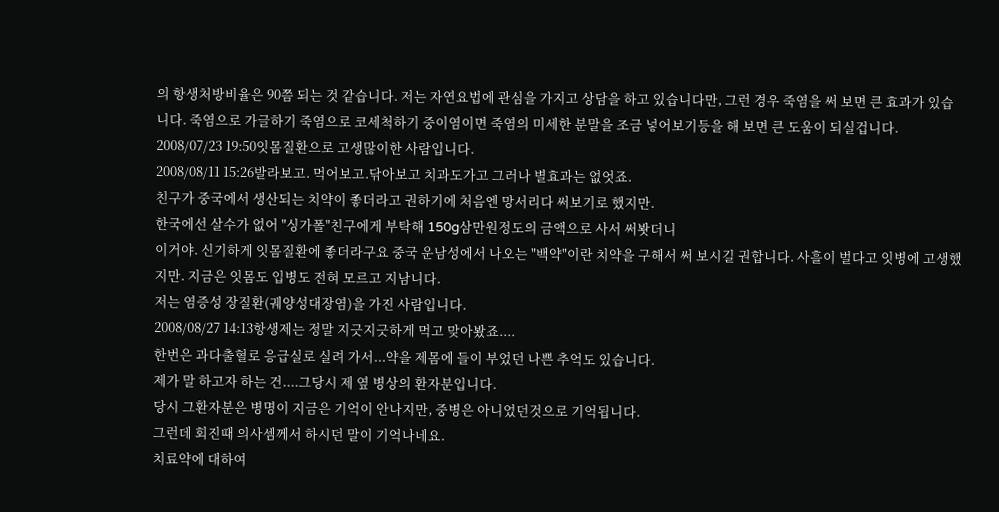의 항생처방비율은 90쯤 되는 것 같습니다. 저는 자연요법에 관심을 가지고 상담을 하고 있습니다만, 그런 경우 죽염을 써 보면 큰 효과가 있습니다. 죽염으로 가글하기 죽염으로 코세척하기 중이염이면 죽염의 미세한 분말을 조금 넣어보기등을 해 보면 큰 도움이 되실겁니다.
2008/07/23 19:50잇몸질환으로 고생많이한 사람입니다.
2008/08/11 15:26발라보고. 먹어보고.닦아보고 치과도가고 그러나 별효과는 없엇죠.
친구가 중국에서 생산되는 치약이 좋더라고 권하기에 처음엔 망서리다 써보기로 했지만.
한국에선 살수가 없어 "싱가폴"친구에게 부탁해 150g삼만원정도의 금액으로 사서 써봣더니
이거야. 신기하게 잇몸질환에 좋더라구요 중국 운남성에서 나오는 "백약"이란 치약을 구해서 써 보시길 권합니다. 사흘이 벌다고 잇병에 고생했지만. 지금은 잇몸도 입병도 전혀 모르고 지남니다.
저는 염증성 장질환(궤양성대장염)을 가진 사람입니다.
2008/08/27 14:13항생제는 정말 지긋지긋하게 먹고 맞아봤죠....
한번은 과다출혈로 응급실로 실려 가서...약을 제몸에 들이 부었던 나쁜 추억도 있습니다.
제가 말 하고자 하는 건....그당시 제 옆 병상의 환자분입니다.
당시 그환자분은 병명이 지금은 기억이 안나지만, 중병은 아니었던것으로 기억됩니다.
그런데 회진때 의사셈께서 하시던 말이 기억나네요.
치료약에 대하여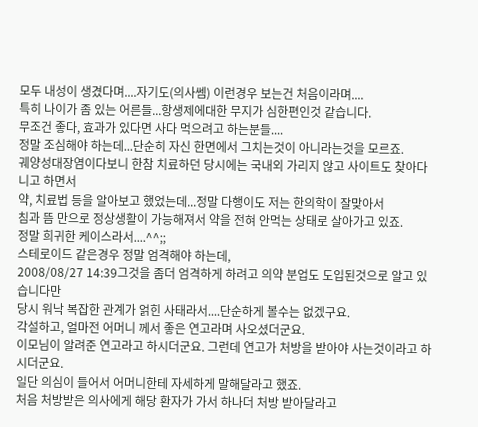모두 내성이 생겼다며....자기도(의사쎔) 이런경우 보는건 처음이라며....
특히 나이가 좀 있는 어른들...항생제에대한 무지가 심한편인것 같습니다.
무조건 좋다, 효과가 있다면 사다 먹으려고 하는분들....
정말 조심해야 하는데...단순히 자신 한면에서 그치는것이 아니라는것을 모르죠.
궤양성대장염이다보니 한참 치료하던 당시에는 국내외 가리지 않고 사이트도 찾아다니고 하면서
약, 치료법 등을 알아보고 했었는데...정말 다행이도 저는 한의학이 잘맞아서
침과 뜸 만으로 정상생활이 가능해져서 약을 전혀 안먹는 상태로 살아가고 있죠.
정말 희귀한 케이스라서....^^;;
스테로이드 같은경우 정말 엄격해야 하는데,
2008/08/27 14:39그것을 좀더 엄격하게 하려고 의약 분업도 도입된것으로 알고 있습니다만
당시 워낙 복잡한 관계가 얽힌 사태라서....단순하게 볼수는 없겠구요.
각설하고, 얼마전 어머니 께서 좋은 연고라며 사오셨더군요.
이모님이 알려준 연고라고 하시더군요. 그런데 연고가 처방을 받아야 사는것이라고 하시더군요.
일단 의심이 들어서 어머니한테 자세하게 말해달라고 했죠.
처음 처방받은 의사에게 해당 환자가 가서 하나더 처방 받아달라고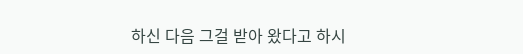하신 다음 그걸 받아 왔다고 하시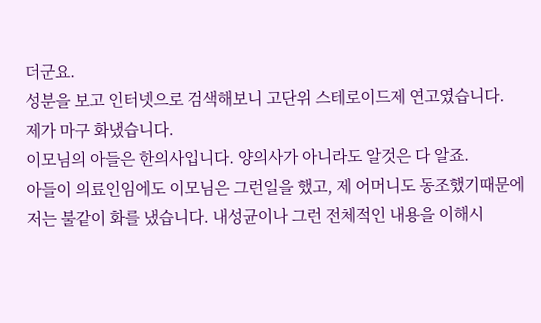더군요.
성분을 보고 인터넷으로 검색해보니 고단위 스테로이드제 연고였습니다.
제가 마구 화냈습니다.
이모님의 아들은 한의사입니다. 양의사가 아니라도 알것은 다 알죠.
아들이 의료인임에도 이모님은 그런일을 했고, 제 어머니도 동조했기때문에
저는 불같이 화를 냈습니다. 내성균이나 그런 전체적인 내용을 이해시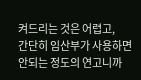켜드리는 것은 어렵고,
간단히 임산부가 사용하면 안되는 정도의 연고니까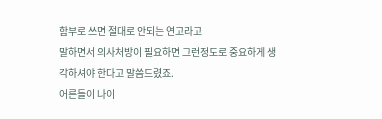함부로 쓰면 절대로 안되는 연고라고
말하면서 의사처방이 필요하면 그런정도로 중요하게 생각하셔야 한다고 말씀드렸죠.
어른들이 나이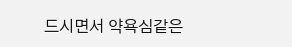드시면서 약욕심같은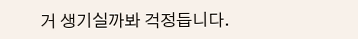거 생기실까봐 걱정듭니다.